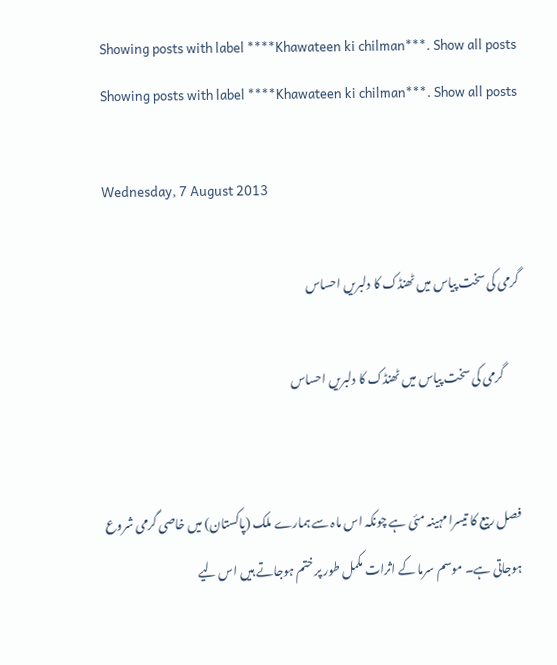Showing posts with label ****Khawateen ki chilman***. Show all posts
Showing posts with label ****Khawateen ki chilman***. Show all posts

Wednesday, 7 August 2013

گرمی کی سخت پیاس میں ٹھنڈک کا دلبریں احساس

       گرمی کی سخت پیاس میں ٹھنڈک کا دلبریں احساس


فصل ربیع کا تیسرا مہینہ مئی ہے چونکہ اس ماہ سے ہمارے ملک (پاکستان) میں خاصی گرمی شروع ہوجاتی ہے۔ موسم سرما کے اثرات مکمل طور پر ختم ہوجاتے ہیں اس لیے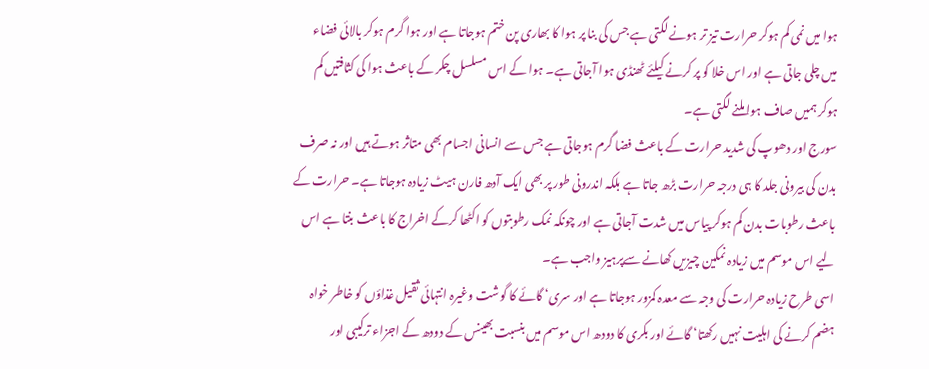ہوا میں نمی کم ہوکر حرارت تیز تر ہونے لگتی ہے جس کی بنا پر ہوا کا بھاری پن ختم ہوجاتا ہے اور ہوا گرم ہوکر بالائی فضاء میں چلی جاتی ہے اور اس خلا کو پر کرنے کیلئے ٹھنڈی ہوا آجاتی ہے۔ ہوا کے اس مسلسل چکر کے باعث ہوا کی کثافتیں کم ہوکر ہمیں صاف ہوا ملنے لگتی ہے۔
سورج اور دھوپ کی شدید حرارت کے باعث فضا گرم ہوجاتی ہے جس سے انسانی اجسام بھی متاثر ہوتے ہیں اور نہ صرف بدن کی بیرونی جلد کا ہی درجہ حرارت بڑھ جاتا ہے بلکہ اندرونی طور پر بھی ایک آدھ فارن ہیٹ زیادہ ہوجاتا ہے۔ حرارت کے باعث رطوبات بدن کم ہوکر پیاس میں شدت آجاتی ہے اور چونکہ نمک رطوبتوں کو اکٹھا کرکے اخراج کا باعث بنتا ہے اس لیے اس موسم میں زیادہ نمکین چیزیں کھانے سےپرہیز واجب ہے۔
اسی طرح زیادہ حرارت کی وجہ سے معدہ کمزور ہوجاتا ہے اور سری‘ گائے کا گوشت وغیرہ انتہائی ثقیل غذاؤں کو خاطر خواہ ہضم کرنے کی اہلیت نہیں رکھتا‘ گائے اور بکری کا دودھ اس موسم میں بنسبت بھینس کے دودھ کے اجزاء ترکیبی اور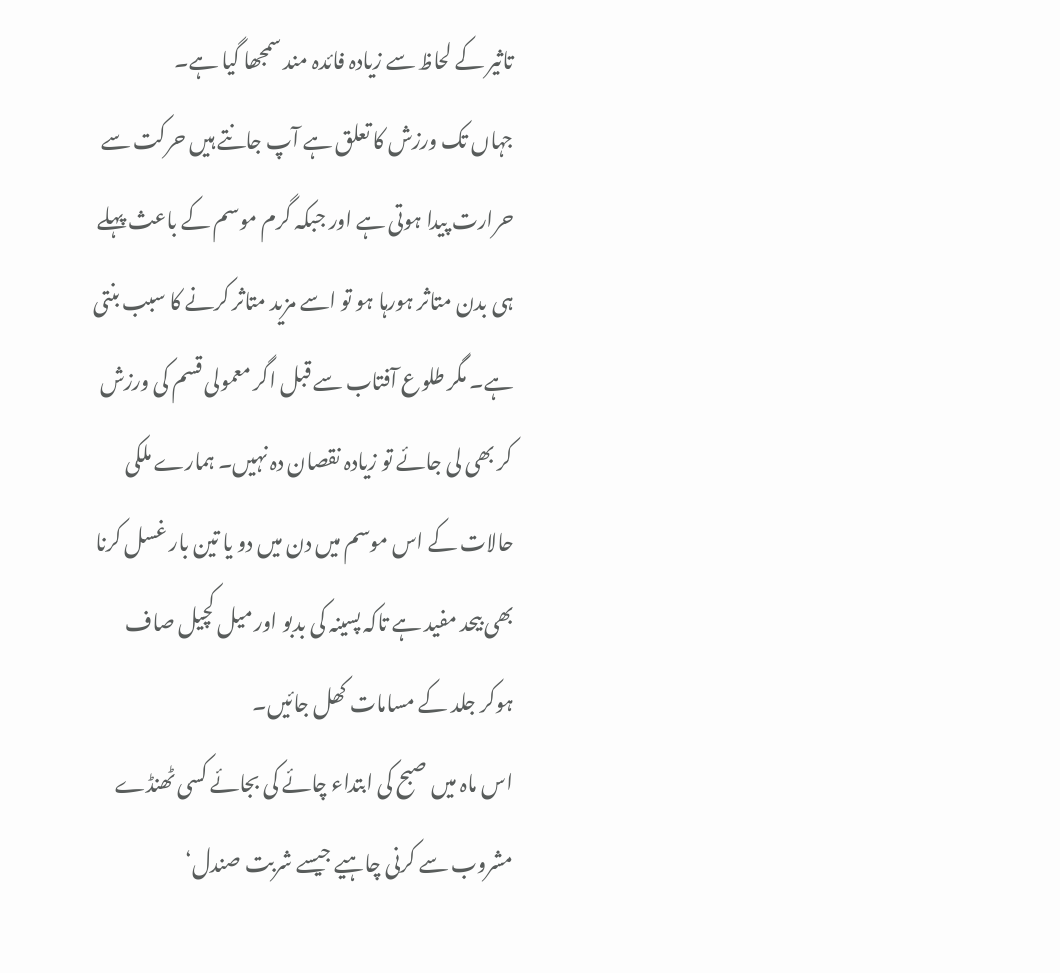تاثیر کے لحاظ سے زیادہ فائدہ مند سمجھا گیا ہے۔
جہاں تک ورزش کا تعلق ہے آپ جانتے ہیں حرکت سے حرارت پیدا ہوتی ہے اور جبکہ گرم موسم کے باعث پہلے ہی بدن متاثر ہورہا ہو تو اسے مزید متاثر کرنے کا سبب بنتی ہے۔ مگر طلوع آفتاب سے قبل اگر معمولی قسم کی ورزش کر بھی لی جائے تو زیادہ نقصان دہ نہیں۔ ہمارے ملکی حالات کے اس موسم میں دن میں دو یا تین بار غسل کرنا بھی بیحد مفید ہے تاکہ پسینہ کی بدبو اور میل کچیل صاف ہوکر جلد کے مسامات کھل جائیں۔
اس ماہ میں صبح کی ابتداء چائے کی بجائے کسی ٹھنڈے مشروب سے کرنی چاہیے جیسے شربت صندل‘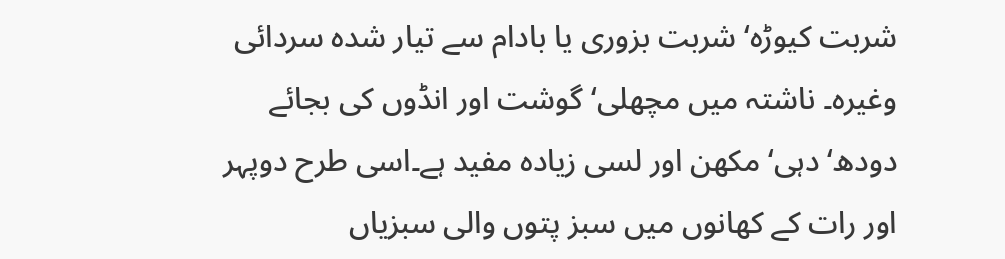شربت کیوڑہ‘ شربت بزوری یا بادام سے تیار شدہ سردائی وغیرہ۔ ناشتہ میں مچھلی‘ گوشت اور انڈوں کی بجائے دودھ‘ دہی‘ مکھن اور لسی زیادہ مفید ہے۔اسی طرح دوپہر اور رات کے کھانوں میں سبز پتوں والی سبزیاں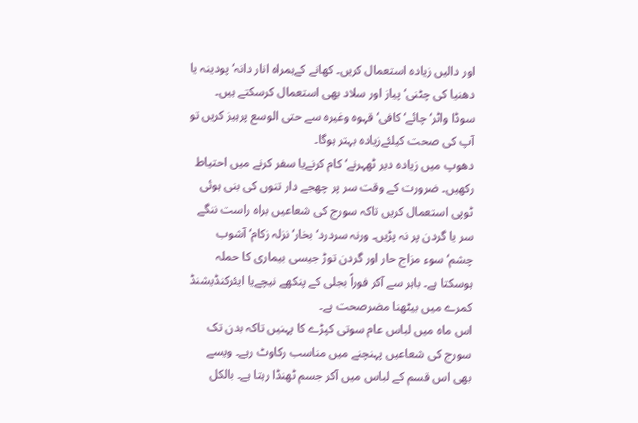اور دالیں زیادہ استعمال کریں۔ کھانے کےہمراہ انار دانہ‘ پودینہ یا دھنیا کی چٹنی‘ پیاز اور سلاد بھی استعمال کرسکتے ہیں۔ سوڈا واٹر‘ چائے‘ کافی‘ قہوہ وغیرہ سے حتی الوسع پرہیز کریں تو آپ کی صحت کیلئےزیادہ بہتر ہوگا۔
دھوپ میں زیادہ دیر ٹھہرنے‘ کام کرنےیا سفر کرنے میں احتیاط رکھیں۔ ضرورت کے وقت سر پر چھجے دار تنوں کی بنی ہوئی ٹوپی استعمال کریں تاکہ سورج کی شعاعیں براہ راست ننگے سر یا گردن پر نہ پڑیں۔ ورنہ سردرد‘ بخار‘ نزلہ زکام‘ آشوب چشم‘ سوء مزاج حار اور گردن توڑ جیسی بیماری کا حملہ ہوسکتا ہے۔ باہر سے آکر فوراً بجلی کے پنکھے نیچےیا ایئرکنڈیشنڈ کمرے میں بیٹھنا مضرصحت ہے۔
اس ماہ میں لباس عام سوتی کپڑے کا پہنیں تاکہ بدن تک سورج کی شعاعیں پہنچنے میں مناسب رکاوٹ رہے۔ ویسے بھی اس قسم کے لباس میں آکر جسم ٹھنڈا رہتا ہے۔ بالکل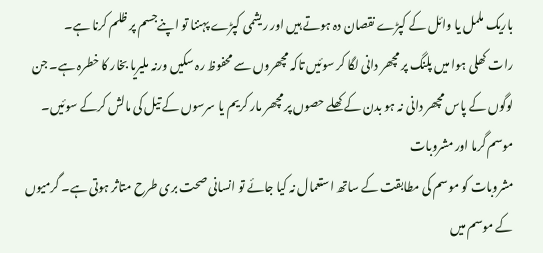باریک ململ یا وائل کے کپڑے نقصان دہ ہوتے ہیں اور ریشمی کپڑے پہننا تو اپنےجسم پر ظلم کرنا ہے۔
رات کھلی ہوا میں پلنگ پر مچھر دانی لگا کر سوئیں تاکہ مچھروں سے محفوظ رہ سکیں ورنہ ملیریا بخار کا خطرہ ہے۔ جن لوگوں کے پاس مچھر دانی نہ ہو بدن کے کھلے حصوں پر مچھر مار کریم یا سرسوں کے تیل کی مالش کرکے سوئیں۔
موسم گرما اور مشروبات
مشروبات کو موسم کی مطابقت کے ساتھ استعمال نہ کیا جائے تو انسانی صحت بری طرح متاثر ہوتی ہے۔ گرمیوں کے موسم میں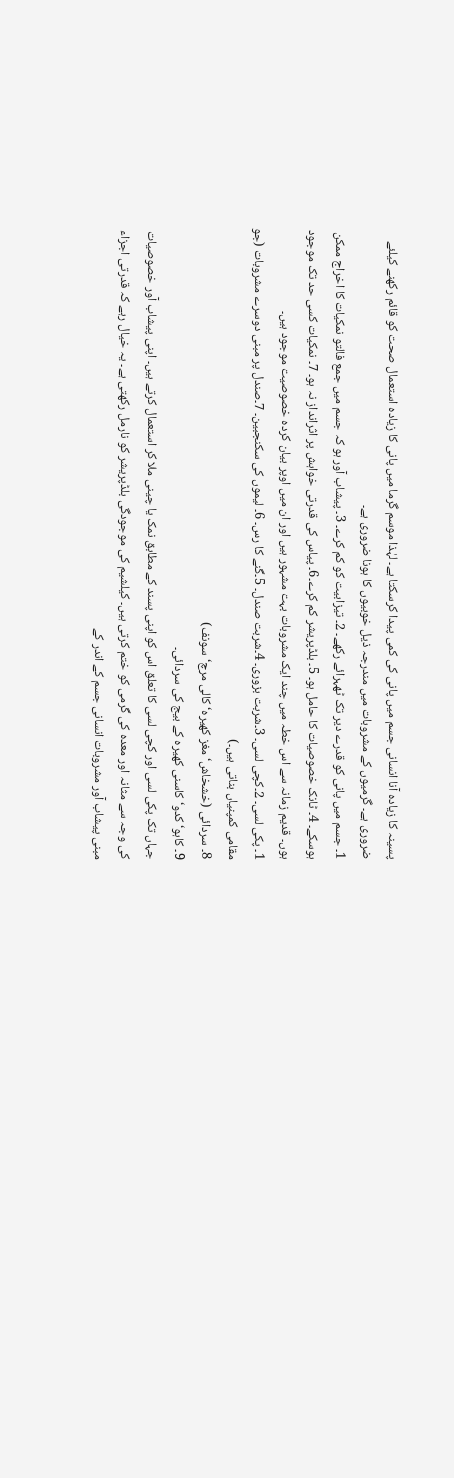پسینہ کا زیادہ آنا انسانی جسم میں پانی کی کمی پیدا کرسکتا ہے۔ لہٰذا موسم گرما میں پانی کا زیادہ استعمال صحت کو قائم رکھنے کیلئے ضروری ہے۔ گرمیوں کے مشروبات میں مندرجہ ذیل خوبیوں کا ہونا ضروری ہے۔
1۔ جسم میں پانی کو قدرے دیر تک ٹھہرائے رکھے۔ 2۔ تیزابیت کو کم کرے۔ 3۔ پیشاب آور ہو کہ جسم میں جمع فالتو نمکیات کا اخراج ممکن ہوسکے۔ 4۔ ٹانک خصوصیات کا حامل ہو۔ 5۔ بلڈپریشر کم کرے۔6۔ پیاس کی قدرتی خواہش پر اثرانداز نہ ہو۔ 7۔ نمکیات کسی حد تک موجود ہوں۔ قدیم زمانہ سے اس خطہ میں چند ایک مشروبات بہت مشہور ہیں اور ان میں اوپر بیان کردہ خصوصیت موجود ہیں۔
1۔ پکی لسی۔ 2۔کچی لسی۔ 3۔شربت بزوری۔ 4۔شربت صندل۔ 5۔گنے کا رس۔ 6۔ لیموں کی سکنجبین۔ 7۔صندل پر مبنی دوسرے مشروبات (جو مقامی کمپنیاں بناتی ہیں۔)
8۔ سردائی (خشخاش‘ مغز کھیرہ‘ کالی مرچ‘ سونف)
9۔ کاہو‘ کدو‘ کاسنی کھیرہ کے بیج کی سردائی۔
جہاں تک پکی لسی اور کچی لسی کا تعلق اس کو اپنی پسند کے مطابق نمک یا چینی ملا کر استعمال کرتے ہیں۔ اپنی پیشاب آور خصوصیات کی وجہ سے مثانہ اور معدہ کی گرمی کو ختم کرتی ہیں۔ کیلشیم کی موجودگی بلڈپریشر کو نارمل رکھتی ہے۔ یہ خیال رہے کہ قدرتی اجزاء مبنی پیشاب آور مشروبات انسانی جسم کے اندر کے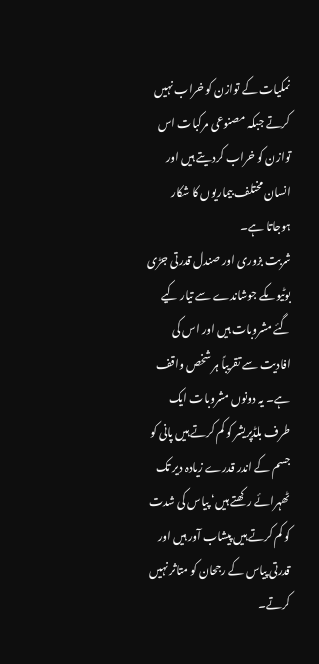نمکیات کے توازن کو خراب نہیں کرتے جبکہ مصنوعی مرکبات اس توازن کو خراب کردیتے ہیں اور انسان مختلف بیماریوں کا شکار ہوجاتا ہے۔
شربت بزوری اور صندل قدرتی جڑی بوٹیوںکے جوشاندے سے تیار کیے گئے مشروبات ہیں اور اس کی افادیت سے تقریباً ہر شخص واقف ہے۔ یہ دونوں مشروبات ایک طرف بلڈپریشر کو کم کرتے ہیں پانی کو جسم کے اندر قدرے زیادہ دیر تک ٹھہرائے رکھتے ہیں‘ پیاس کی شدت کو کم کرتے ہیں پیشاب آور ہیں اور قدرتی پیاس کے رجحان کو متاثر نہیں کرتے۔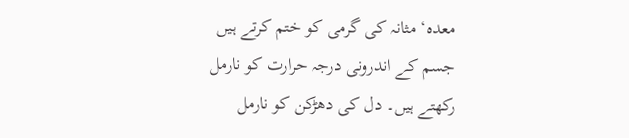معدہ‘ مثانہ کی گرمی کو ختم کرتے ہیں جسم کے اندرونی درجہ حرارت کو نارمل رکھتے ہیں۔ دل کی دھڑکن کو نارمل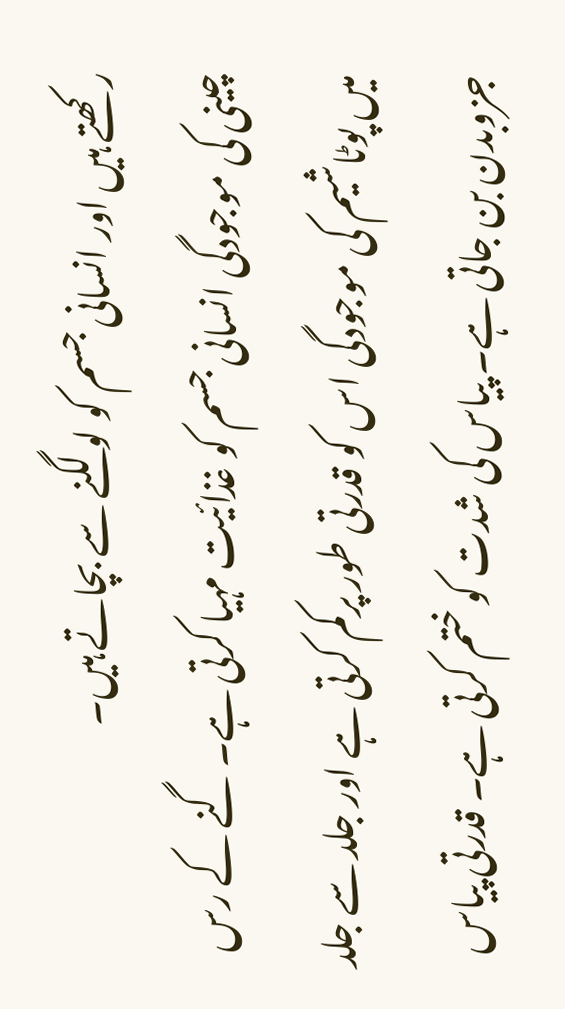رکھتے ہیں اور انسانی جسم کو لو لگنے سے بچاتے ہیں۔
چینی کی موجودگی انسانی جسم کو غذائیت مہیا کرتی ہے۔ گنے کے رس میں پوٹاشیم کی موجودگی اس کو قدرتی طور پرکم کرتی ہے اور جلد سے جلد جزوبدن بن جاتی ہے۔ پیاس کی شدت کو ختم کرتی ہے۔ قدرتی پیاس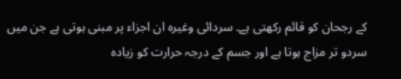کے رجحان کو قائم رکھتی ہے۔ سردائی وغیرہ ان اجزاء پر مبنی ہوتی ہے جن میں سردو تر مزاج ہوتا ہے اور جسم کے درجہ حرارت کو زیادہ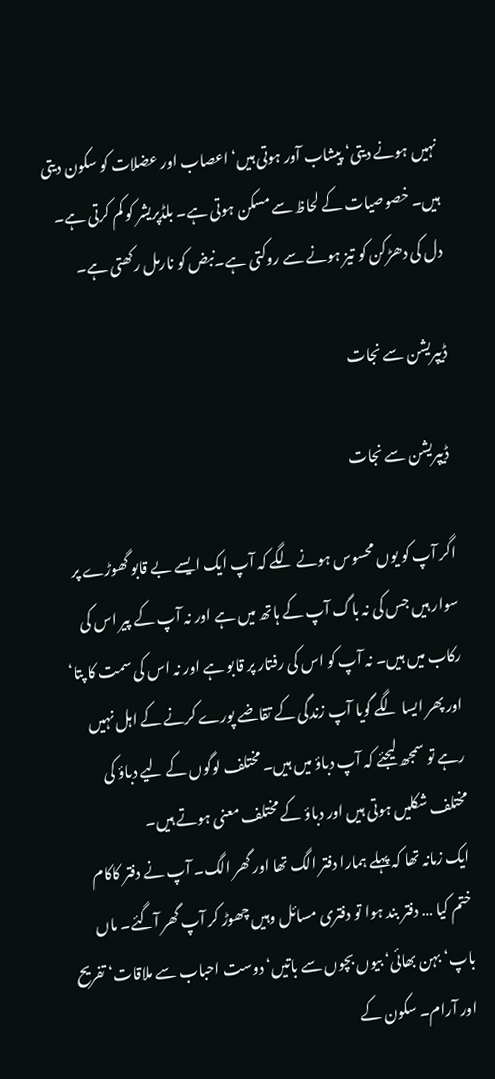نہیں ہونے دیتی‘ پیشاب آور ہوتی ہیں‘ اعصاب اور عضلات کو سکون دیتی ہیں۔ خصوصیات کے لحاظ سے مسکن ہوتی ہے۔ بلڈپریشر کو کم کرتی ہے۔ دل کی دھڑکن کو تیز ہونے سے روکتی ہے۔نبض کو نارمل رکھتی ہے۔

ڈیپریشن سے نجات

 ڈیپریشن سے نجات

اگر آپ کو یوں محسوس ہونے لگے کہ آپ ایک ایسے بے قابو گھوڑے پر سوار ہیں جس کی نہ باگ آپ کے ہاتھ میں ہے اور نہ آپ کے پیر اس کی رکاب میں ہیں۔ نہ آپ کو اس کی رفتار پر قابو ہے اور نہ اس کی سمت کا پتا‘ اور پھر ایسا لگے گویا آپ زندگی کے تقاضے پورے کرنے کے اہل نہیں رہے تو سمجھ لیجئے کہ آپ دباؤ میں ہیں۔ مختلف لوگوں کے لیے دباؤ کی مختلف شکلیں ہوتی ہیں اور دباؤ کے مختلف معنی ہوتے ہیں۔
ایک زمانہ تھا کہ پہلے ہمارا دفتر الگ تھا اور گھر الگ۔ آپ نے دفتر کاکام ختم کیا … دفتر بند ہوا تو دفتری مسائل وہیں چھوڑ کر آپ گھر آگئے۔ ماں باپ‘ بہن بھائی‘ بیوں بچوں سے باتیں‘ دوست احباب سے ملاقات‘ تفریح اور آرام۔ سکون کے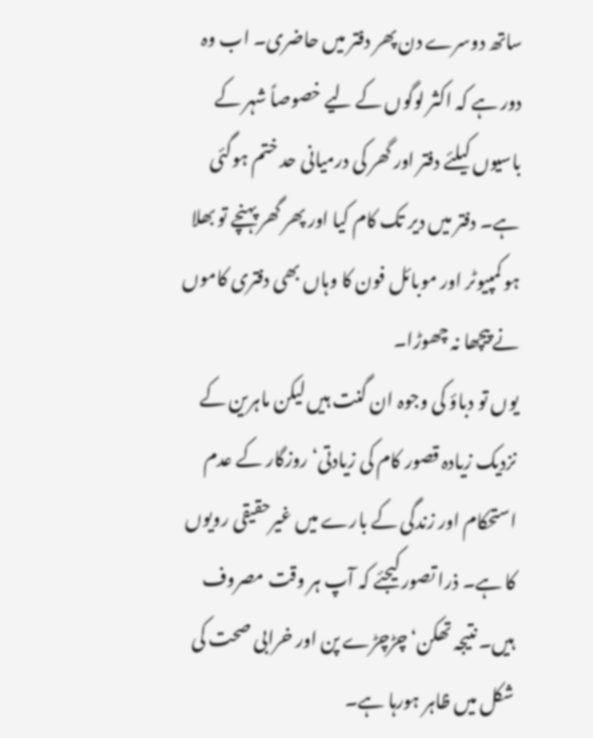ساتھ دوسرے دن پھر دفتر میں حاضری۔ اب وہ دور ہے کہ اکثر لوگوں کے لیے خصوصاً شہر کے باسیوں کیلئے دفتر اور گھر کی درمیانی حد ختم ہوگئی ہے۔ دفتر میں دیر تک کام کیا اور پھر گھر پہنچے تو بھلا ہو کمپیوٹر اور موبائل فون کا وہاں بھی دفتری کاموں نے پیچھا نہ چھوڑا۔
یوں تو دباؤ کی وجوہ ان گنت ہیں لیکن ماہرین کے نزدیک زیادہ قصور کام کی زیادتی‘ روزگار کے عدم استحکام اور زندگی کے بارے میں غیرحقیقی رویوں کا ہے۔ ذرا تصور کیجئے کہ آپ ہر وقت مصروف ہیں۔ نتیجہ تھکن‘ چڑچڑے پن اور خرابی صحت کی شکل میں ظاہر ہورہا ہے۔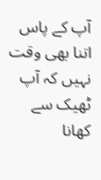آپ کے پاس اتنا بھی وقت نہیں کہ آپ ٹھیک سے کھانا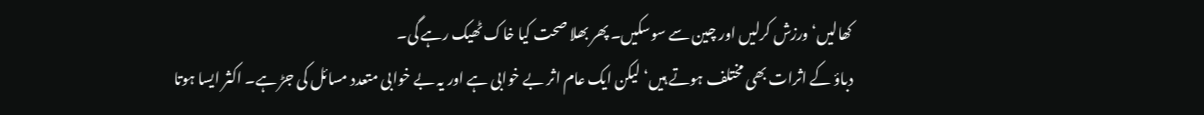کھالیں‘ ورزش کرلیں اور چین سے سوسکیں۔ پھر بھلا صحت کیا خاک ٹھیک رہے گی۔
دباؤ کے اثرات بھی مختلف ہوتے ہیں‘ لیکن ایک عام اثر بے خوابی ہے اور یہ بے خوابی متعدد مسائل کی جڑ ہے۔ اکثر ایسا ہوتا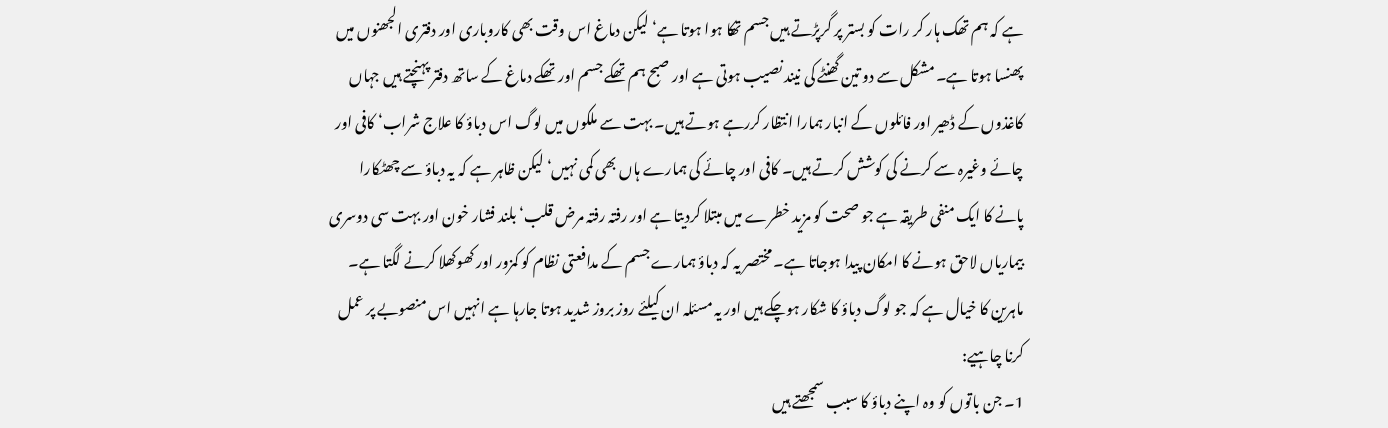ہے کہ ہم تھک ہار کر رات کو بستر پر گرپڑتے ہیں جسم تھکا ہوا ہوتا ہے‘ لیکن دماغ اس وقت بھی کاروباری اور دفتری الجھنوں میں پھنسا ہوتا ہے۔ مشکل سے دو تین گھنٹے کی نیند نصیب ہوتی ہے اور صبح ہم تھکے جسم اور تھکے دماغ کے ساتھ دفتر پہنچتے ہیں جہاں کاغذوں کے ڈھیر اور فائلوں کے انبار ہمارا انتظار کررہے ہوتے ہیں۔ بہت سے ملکوں میں لوگ اس دباؤ کا علاج شراب‘ کافی اور چائے وغیرہ سے کرنے کی کوشش کرتے ہیں۔ کافی اور چائے کی ہمارے ہاں بھی کمی نہیں‘ لیکن ظاہر ہے کہ یہ دباؤ سے چھٹکارا پانے کا ایک منفی طریقہ ہے جو صحت کو مزید خطرے میں مبتلا کردیتا ہے اور رفتہ رفتہ مرض قلب‘ بلند فشار خون اور بہت سی دوسری بیماریاں لاحق ہونے کا امکان پیدا ہوجاتا ہے۔ مختصر یہ کہ دباؤ ہمارے جسم کے مدافعتی نظام کو کمزور اور کھوکھلا کرنے لگتا ہے۔
ماہرین کا خیال ہے کہ جو لوگ دباؤ کا شکار ہوچکے ہیں اور یہ مسئلہ ان کیلئے روز بروز شدید ہوتا جارہا ہے انہیں اس منصوبے پر عمل کرنا چاہیے:
1۔ جن باتوں کو وہ اپنے دباؤ کا سبب سمجھتے ہیں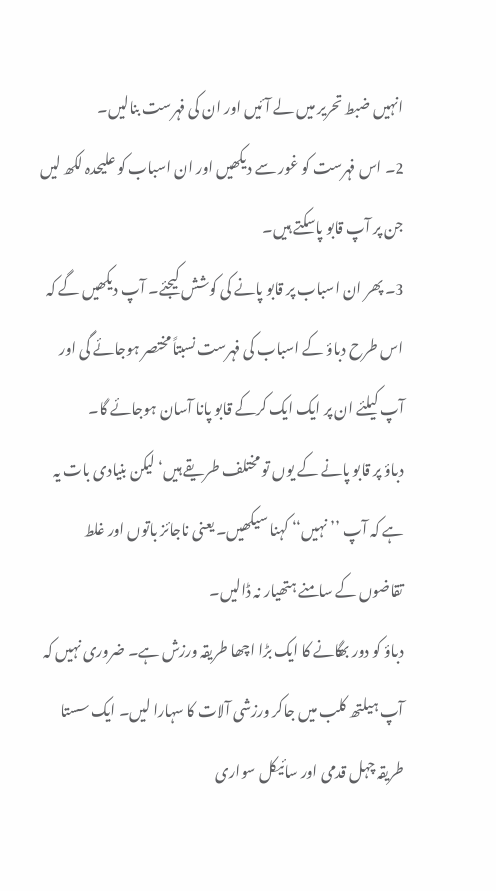انہیں ضبط تحریر میں لے آئیں اور ان کی فہرست بنالیں۔
2۔ اس فہرست کو غور سے دیکھیں اور ان اسباب کو علیحدہ لکھ لیں جن پر آپ قابو پاسکتے ہیں۔
3۔ پھر ان اسباب پر قابو پانے کی کوشش کیجئے۔ آپ دیکھیں گے کہ اس طرح دباؤ کے اسباب کی فہرست نسبتاً مختصر ہوجائے گی اور آپ کیلئے ان پر ایک ایک کرکے قابو پانا آسان ہوجائے گا۔
دباؤ پر قابو پانے کے یوں تو مختلف طریقے ہیں‘ لیکن بنیادی بات یہ ہے کہ آپ ’’ نہیں‘‘ کہنا سیکھیں۔ یعنی ناجائز باتوں اور غلط تقاضوں کے سامنے ہتھیار نہ ڈالیں۔
دباؤ کو دور بھگانے کا ایک بڑا اچھا طریقہ ورزش ہے۔ ضروری نہیں کہ آپ ہیلتھ کلب میں جاکر ورزشی آلات کا سہارا لیں۔ ایک سستا طریقہ چہل قدمی اور سائیکل سواری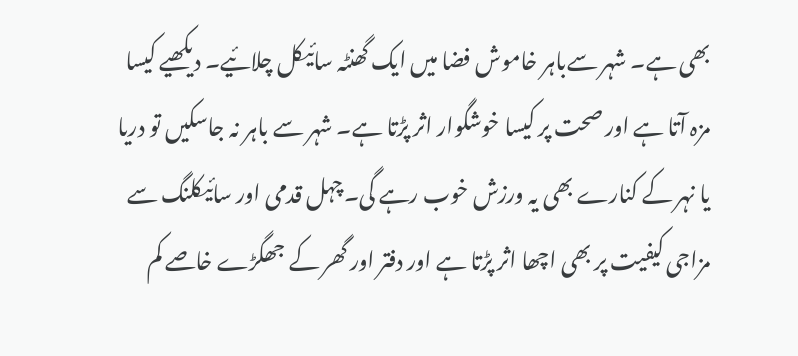بھی ہے۔ شہر سےباہر خاموش فضا میں ایک گھنٹہ سائیکل چلائیے۔ دیکھیے کیسا مزہ آتا ہے اور صحت پر کیسا خوشگوار اثر پڑتا ہے۔ شہر سے باہر نہ جاسکیں تو دریا یا نہر کے کنارے بھی یہ ورزش خوب رہے گی۔چہل قدمی اور سائیکلنگ سے مزاجی کیفیت پر بھی اچھا اثر پڑتا ہے اور دفتر اور گھر کے جھگڑے خاصے کم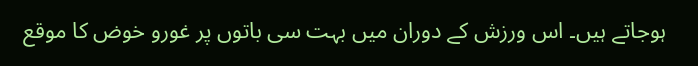ہوجاتے ہیں۔ اس ورزش کے دوران میں بہت سی باتوں پر غورو خوض کا موقع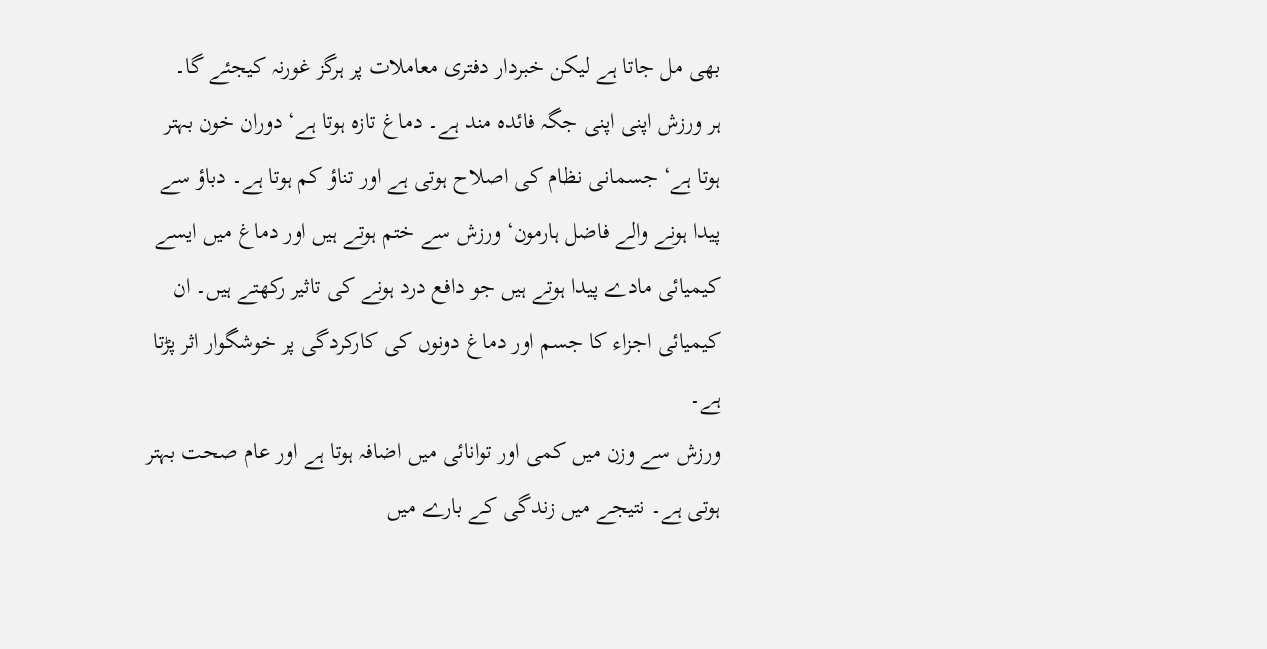بھی مل جاتا ہے لیکن خبردار دفتری معاملات پر ہرگز غورنہ کیجئے گا۔
ہر ورزش اپنی اپنی جگہ فائدہ مند ہے۔ دماغ تازہ ہوتا ہے‘ دوران خون بہتر ہوتا ہے‘ جسمانی نظام کی اصلاح ہوتی ہے اور تناؤ کم ہوتا ہے۔ دباؤ سے پیدا ہونے والے فاضل ہارمون‘ ورزش سے ختم ہوتے ہیں اور دماغ میں ایسے کیمیائی مادے پیدا ہوتے ہیں جو دافع درد ہونے کی تاثیر رکھتے ہیں۔ ان کیمیائی اجزاء کا جسم اور دماغ دونوں کی کارکردگی پر خوشگوار اثر پڑتا ہے۔
ورزش سے وزن میں کمی اور توانائی میں اضافہ ہوتا ہے اور عام صحت بہتر ہوتی ہے۔ نتیجے میں زندگی کے بارے میں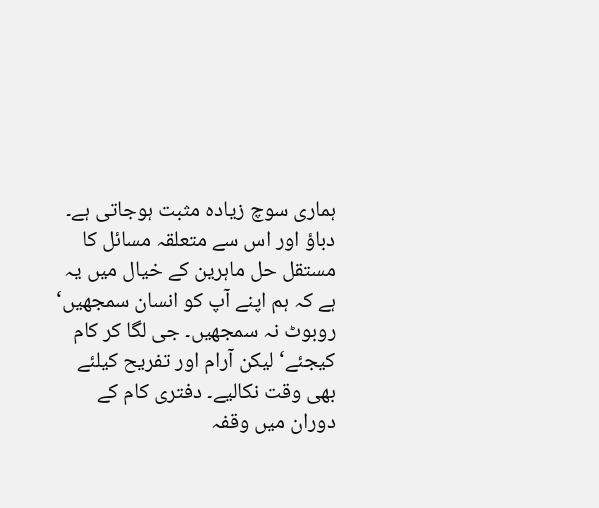ہماری سوچ زیادہ مثبت ہوجاتی ہے۔ دباؤ اور اس سے متعلقہ مسائل کا مستقل حل ماہرین کے خیال میں یہ ہے کہ ہم اپنے آپ کو انسان سمجھیں‘ روبوٹ نہ سمجھیں۔ جی لگا کر کام کیجئے‘ لیکن آرام اور تفریح کیلئے بھی وقت نکالیے۔ دفتری کام کے دوران میں وقفہ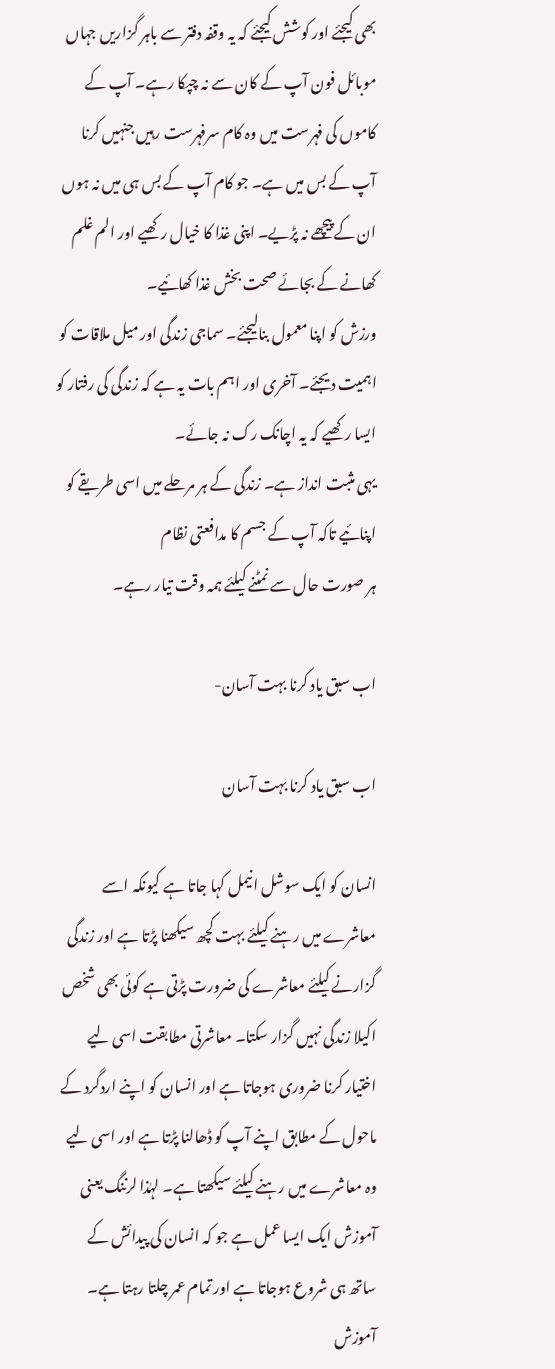بھی کیجئے اور کوشش کیجئے کہ یہ وقفہ دفتر سے باہر گزاریں جہاں موبائل فون آپ کے کان سے نہ چپکا رہے۔ آپ کے کاموں کی فہرست میں وہ کام سرفہرست رہیں جنہیں کرنا آپ کے بس میں ہے۔ جو کام آپ کے بس ہی میں نہ ہوں ان کےپیچھے نہ پڑیے۔ اپنی غذا کا خیال رکھیے اور الم غلم کھانے کے بجائے صحت بخش غذا کھائیے۔
ورزش کو اپنا معمول بنالیجئے۔ سماجی زندگی اور میل ملاقات کو اہمیت دیجئے۔ آخری اور اہم بات یہ ہے کہ زندگی کی رفتار کو ایسا رکھیے کہ یہ اچانک رک نہ جائے۔
یہی مثبت انداز ہے۔ زندگی کے ہر مرحلے میں اسی طریقے کو اپنائیے تاکہ آپ کے جسم کا مدافعتی نظام
ہر صورت حال سے نمٹنے کیلئے ہمہ وقت تیار رہے۔

اب سبق یاد کرنا بہت آسان-

اب سبق یاد کرنا بہت آسان

انسان کو ایک سوشل انیمل کہا جاتا ہے کیونکہ اسے معاشرے میں رہنے کیلئے بہت کچھ سیکھنا پڑتا ہے اور زندگی گزارنے کیلئے معاشرے کی ضرورت پڑتی ہے کوئی بھی شخص اکیلا زندگی نہیں گزار سکتا۔ معاشرتی مطابقت اسی لیے اختیار کرنا ضروری ہوجاتا ہے اور انسان کو اپنے اردگرد کے ماحول کے مطابق اپنے آپ کو ڈھالنا پڑتا ہے اور اسی لیے وہ معاشرے میں رہنے کیلئے سیکھتا ہے۔ لہٰذا لرننگ یعنی آموزش ایک ایسا عمل ہے جو کہ انسان کی پیدائش کے ساتھ ہی شروع ہوجاتا ہے اور تمام عمر چلتا رہتا ہے۔ آموزش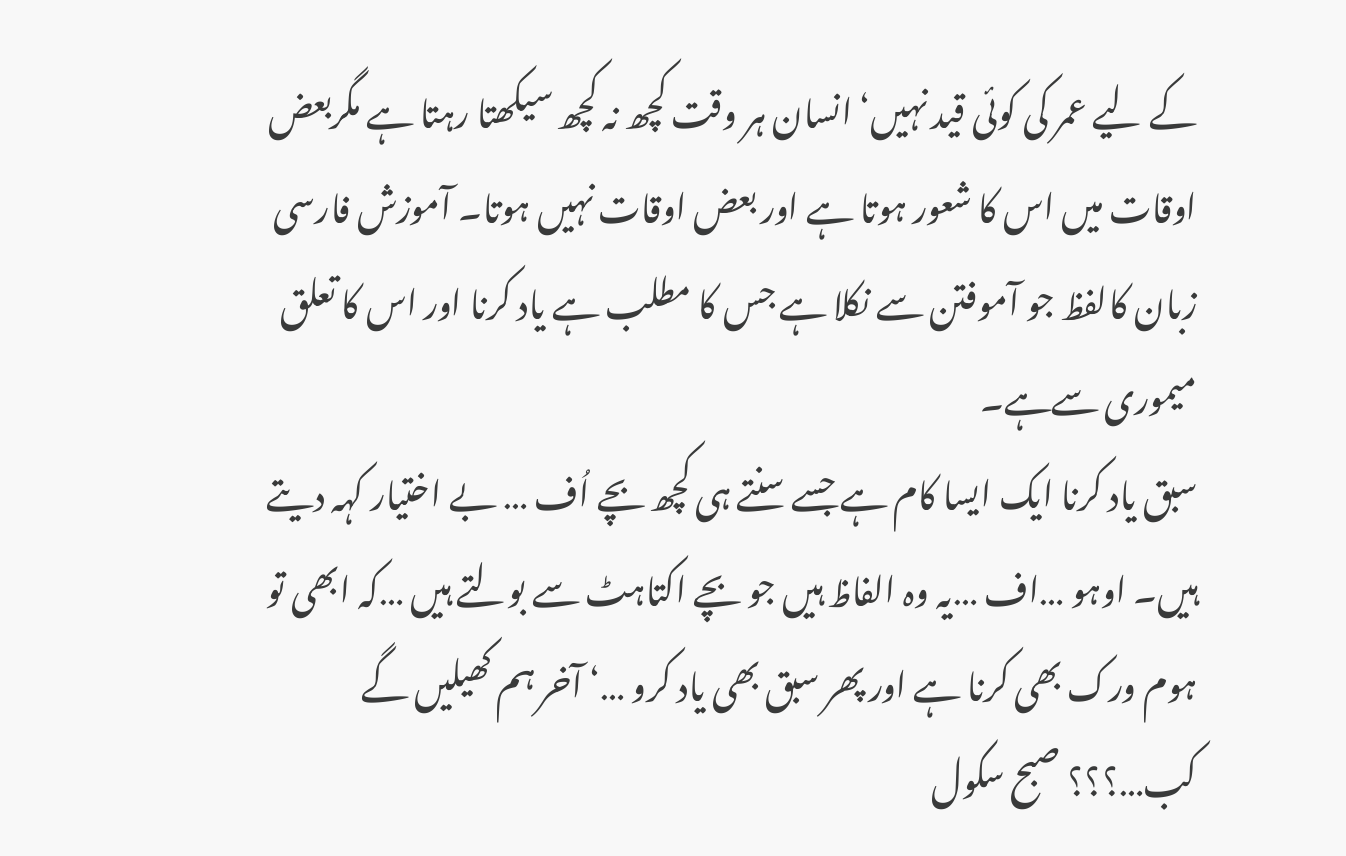کے لیے عمر کی کوئی قید نہیں‘ انسان ہر وقت کچھ نہ کچھ سیکھتا رہتا ہے مگربعض اوقات میں اس کا شعور ہوتا ہے اور بعض اوقات نہیں ہوتا۔ آموزش فارسی زبان کالفظ جو آموفتن سے نکلا ہے جس کا مطلب ہے یاد کرنا اور اس کا تعلق میموری سےہے۔
سبق یاد کرنا ایک ایسا کام ہے جسے سنتے ہی کچھ بچے اُف … بے اختیار کہہ دیتے ہیں۔ اوہو …اف …یہ وہ الفاظ ہیں جو بچے اکتاہٹ سے بولتے ہیں …کہ ابھی تو ہوم ورک بھی کرنا ہے اور پھر سبق بھی یاد کرو …‘ آخر ہم کھیلیں گے کب…؟؟؟ صبح سکول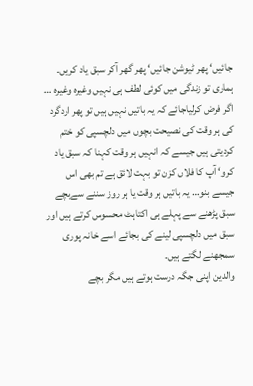جائیں‘ پھر ٹیوشن جائیں‘ پھر گھر آکر سبق یاد کریں۔ ہماری تو زندگی میں کوئی لطف ہی نہیں وغیرہ وغیرہ … اگر فرض کرلیاجائے کہ یہ باتیں نہیں ہیں تو پھر اردگرد کی ہر وقت کی نصیحت بچوں میں دلچسپی کو ختم کردیتی ہیں جیسے کہ انہیں ہر وقت کہنا کہ سبق یاد کرو‘ آپ کا فلاں کزن تو بہت لائق ہے تم بھی اس جیسے بنو… یہ باتیں ہر وقت یا ہر روز سننے سےبچے سبق پڑھنے سے پہلے ہی اکتاہٹ محسوس کرتے ہیں اور سبق میں دلچسپی لینے کی بجائے اسے خانہ پوری سمجھنے لگتے ہیں۔
والدین اپنی جگہ درست ہوتے ہیں مگر بچے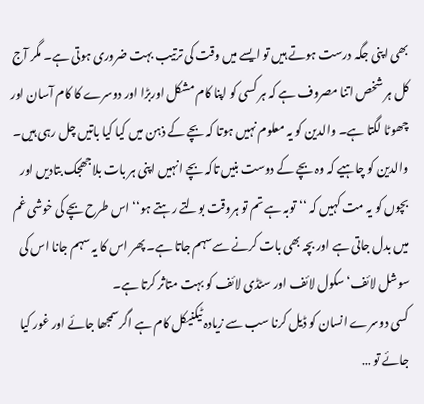بھی اپنی جگہ درست ہوتے ہیں تو ایسے میں وقت کی ترتیب بہت ضروری ہوتی ہے۔ مگر آج کل ہر شخص اتنا مصروف ہے کہ ہر کسی کو اپنا کام مشکل اوربڑا اور دوسرے کا کام آسان اور چھوٹا لگتا ہے۔ والدین کو یہ معلوم نہیں ہوتا کہ بچے کے ذہن میں کیا کیا باتیں چل رہی ہیں۔ والدین کو چاہیے کہ وہ بچے کے دوست بنیں تاکہ بچے انہیں اپنی ہر بات بلاجھجک بتادیں اور بچوں کو یہ مت کہیں کہ ‘‘توبہ ہے تم تو ہروقت بولتے رہتے ہو‘‘ اس طرح بچے کی خوشی غم میں بدل جاتی ہے اور بچہ بھی بات کرنے سےسہم جاتا ہے۔ پھر اس کا یہ سہم جانا اس کی سوشل لائف‘ سکول لائف اور سٹڈی لائف کو بہت متاثر کرتا ہے۔
کسی دوسرے انسان کو ڈیل کرنا سب سے زیادہ ٹیکنیکل کام ہے اگرسمجھا جائے اور غور کیا جائے تو …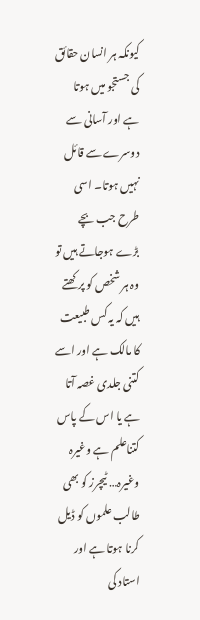کیونکہ ہر انسان حقائق کی جستجو میں ہوتا ہے اور آسانی سے دوسرے سے قائل نہیں ہوتا۔ اسی طرح جب بچے بڑے ہوجاتے ہیں تو وہ ہر شخص کو پرکھتے ہیں کہ یہ کس طبیعت کا مالک ہے اور اسے کتنی جلدی غصہ آتا ہے یا اس کے پاس کتناعلم ہے وغیرہ وغیرہ… ٹیچرز کو بھی طالب علموں کو ڈیل کرنا ہوتا ہے اور استاد کی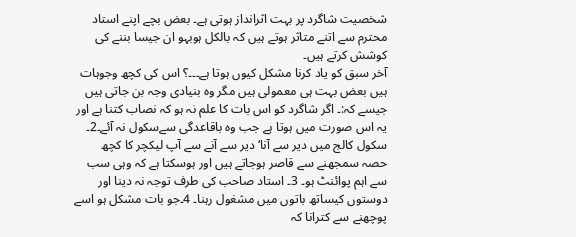شخصیت شاگرد پر بہت اثرانداز ہوتی ہے۔ بعض بچے اپنے استاد محترم سے اتنے متاثر ہوتے ہیں کہ بالکل ہوبہو ان جیسا بننے کی کوشش کرتے ہیں۔
آخر سبق کو یاد کرنا مشکل کیوں ہوتا ہے۔۔۔؟ اس کی کچھ وجوہات ہیں بعض بہت ہی معمولی ہیں مگر وہ بنیادی وجہ بن جاتی ہیں جیسے کہ:۔ اگر شاگرد کو اس بات کا علم نہ ہو کہ نصاب کتنا ہے اور یہ اس صورت میں ہوتا ہے جب وہ باقاعدگی سےسکول نہ آئے۔2۔ سکول کالج میں دیر سے آنا‘ دیر سے آنے سے آپ لیکچر کا کچھ حصہ سمجھنے سے قاصر ہوجاتے ہیں اور ہوسکتا ہے کہ وہی سب سے اہم پوائنٹ ہو۔ 3۔ استاد صاحب کی طرف توجہ نہ دینا اور دوستوں کیساتھ باتوں میں مشغول رہنا۔ 4۔جو بات مشکل ہو اسے پوچھنے سے کترانا کہ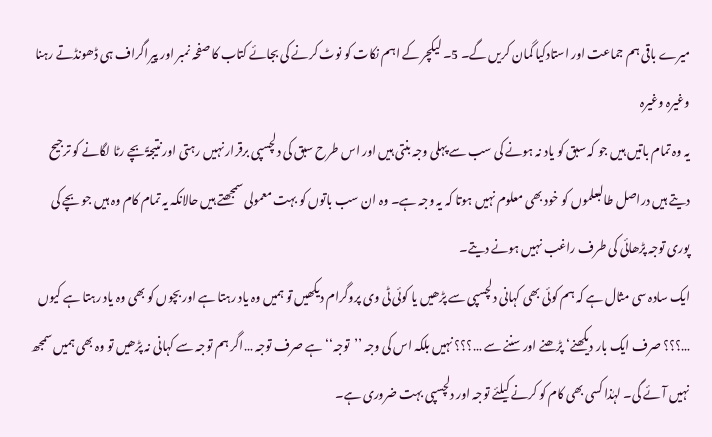میرے باقی ہم جماعت اور استادکیا گمان کریں گے۔ 5۔ لیکچر کے اہم نکات کو نوٹ کرنے کی بجائے کتاب کا صفحہ نمبر اور پیراگراف ہی ڈھونڈتے رہنا وغیرہ وغیرہ
یہ وہ تمام باتیں ہیں جو کہ سبق کو یاد نہ ہونے کی سب سے پہلی وجہ بنتی ہیں اور اس طرح سبق کی دلچسپی برقرار نہیں رہتی اور نتیجۃً بچے رٹا لگانے کو ترجیح دیتے ہیں دراصل طالبعلموں کو خود بھی معلوم نہیں ہوتا کہ یہ وجہ ہے۔ وہ ان سب باتوں کو بہت معمولی سمجھتے ہیں حالانکہ یہ تمام کام وہ ہیں جو بچے کی پوری توجہ پڑھائی کی طرف راغب نہیں ہونے دیتے۔
ایک سادہ سی مثال ہے کہ ہم کوئی بھی کہانی دلچسپی سے پڑھیں یا کوئی ٹی وی پروگرام دیکھیں تو ہمیں وہ یاد رہتا ہے اور بچوں کو بھی وہ یاد رہتا ہے کیوں …؟؟؟ صرف ایک بار دیکھنے‘ پڑھنے اور سننے سے …؟؟؟ نہیں بلکہ اس کی وجہ ’’توجہ‘‘ ہے صرف توجہ …اگر ہم توجہ سے کہانی نہ پڑھیں تو وہ بھی ہمیں سمجھ نہیں آئے گی۔ لہٰذا کسی بھی کام کو کرنے کیلئے توجہ اور دلچسپی بہت ضروری ہے۔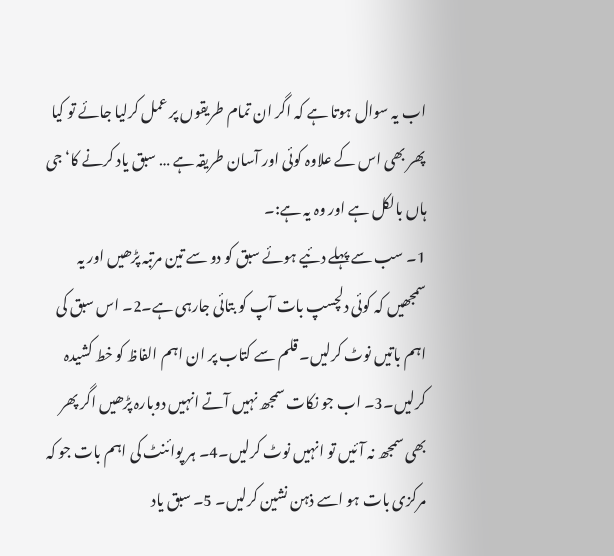اب یہ سوال ہوتا ہے کہ اگر ان تمام طریقوں پر عمل کرلیا جائے تو کیا پھر بھی اس کے علاوہ کوئی اور آسان طریقہ ہے … سبق یاد کرنے کا‘ جی ہاں بالکل ہے اور وہ یہ ہے:۔
1۔ سب سے پہلے دئیے ہوئے سبق کو دو سے تین مرتبہ پڑھیں اور یہ سمجھیں کہ کوئی دلچسپ بات آپ کو بتائی جارہی ہے۔2۔ اس سبق کی اہم باتیں نوٹ کرلیں۔ قلم سے کتاب پر ان اہم الفاظ کو خط کشیدہ کرلیں۔3۔ اب جو نکات سمجھ نہیں آتے انہیں دوبارہ پڑھیں اگر پھر بھی سمجھ نہ آئیں تو انہیں نوٹ کرلیں۔4۔ ہر پوائنٹ کی اہم بات جو کہ مرکزی بات ہو اسے ذہن نشین کرلیں۔ 5۔ سبق یاد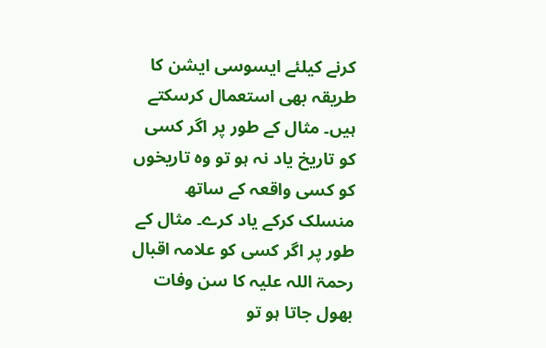کرنے کیلئے ایسوسی ایشن کا طریقہ بھی استعمال کرسکتے ہیں۔ مثال کے طور پر اگر کسی کو تاریخ یاد نہ ہو تو وہ تاریخوں کو کسی واقعہ کے ساتھ منسلک کرکے یاد کرے۔ مثال کے طور پر اگر کسی کو علامہ اقبال رحمۃ اللہ علیہ کا سن وفات بھول جاتا ہو تو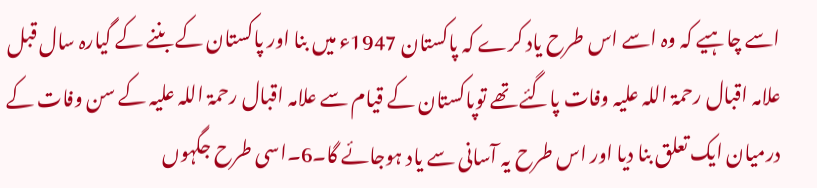اسے چاہیے کہ وہ اسے اس طرح یاد کرے کہ پاکستان 1947ء میں بنا اور پاکستان کے بننے کے گیارہ سال قبل علامہ اقبال رحمۃ اللہ علیہ وفات پاگئے تھے توپاکستان کے قیام سے علامہ اقبال رحمۃ اللہ علیہ کے سن وفات کے درمیان ایک تعلق بنا دیا اور اس طرح یہ آسانی سے یاد ہوجائے گا۔6۔اسی طرح جگہوں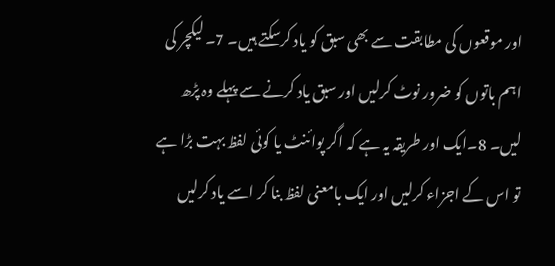اور موقعوں کی مطابقت سے بھی سبق کو یاد کرسکتے ہیں۔ 7۔ لیکچر کی اہم باتوں کو ضرور نوٹ کرلیں اور سبق یاد کرنے سے پہلے وہ پڑھ لیں۔ 8۔ایک اور طریقہ یہ ہے کہ اگر پوائنٹ یا کوئی لفظ بہت بڑا ہے تو اس کے اجزاء کرلیں اور ایک بامعنی لفظ بنا کر اسے یاد کرلیں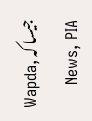جیسا کہ Wapda, News, PIA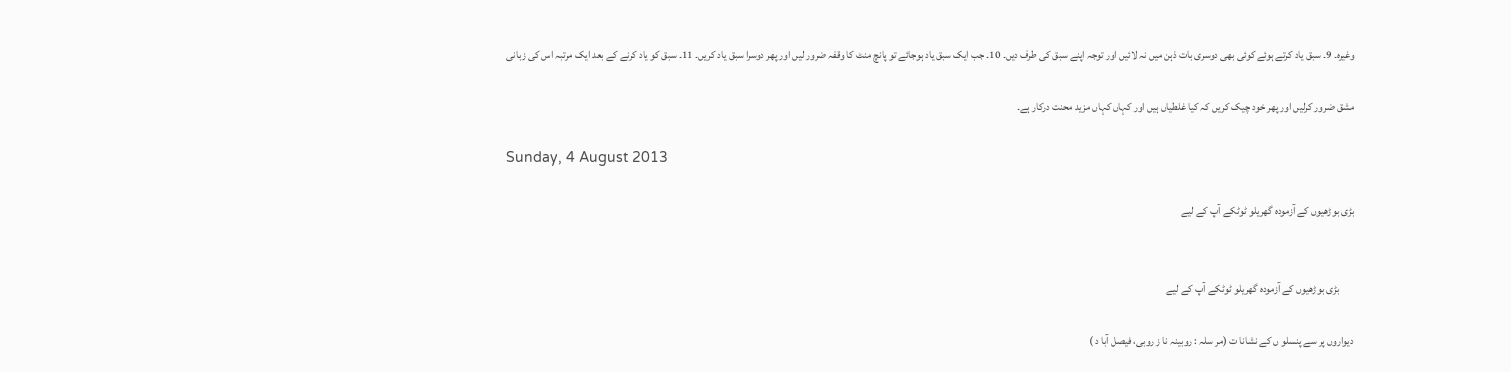وغیرہ۔ 9۔ سبق یاد کرتے ہوئے کوئی بھی دوسری بات ذہن میں نہ لائیں اور توجہ اپنے سبق کی طرف دیں۔ 10۔ جب ایک سبق یاد ہوجائے تو پانچ منٹ کا وقفہ ضرور لیں اور پھر دوسرا سبق یاد کریں۔ 11۔ سبق کو یاد کرنے کے بعد ایک مرتبہ اس کی زبانی

مشق ضرور کرلیں اور پھر خود چیک کریں کہ کیا غلطیاں ہیں اور کہاں کہاں مزید محنت درکار ہے۔

Sunday, 4 August 2013

بڑی بوڑھیوں کے آزمودہ گھریلو ٹوٹکے آپ کے لیے


       بڑی بوڑھیوں کے آزمودہ گھریلو ٹوٹکے آپ کے لیے

دیواروں پر سے پنسلو ں کے نشانا ت (مر سلہ : روبینہ نا ز روبی، فیصل آبا د )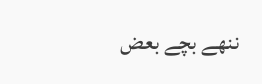ننھے بچے بعض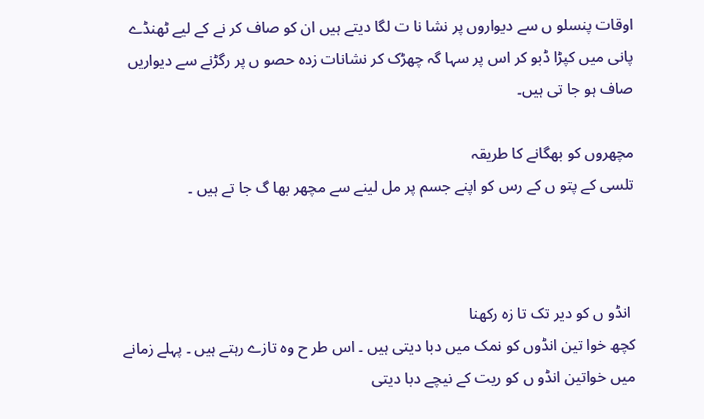اوقات پنسلو ں سے دیواروں پر نشا نا ت لگا دیتے ہیں ان کو صاف کر نے کے لیے ٹھنڈے پانی میں کپڑا ڈبو کر اس پر سہا گہ چھڑک کر نشانات زدہ حصو ں پر رگڑنے سے دیواریں صاف ہو جا تی ہیں۔

مچھروں کو بھگانے کا طریقہ
تلسی کے پتو ں کے رس کو اپنے جسم پر مل لینے سے مچھر بھا گ جا تے ہیں ۔



 انڈو ں کو دیر تک تا زہ رکھنا
کچھ خوا تین انڈوں کو نمک میں دبا دیتی ہیں ۔ اس طر ح وہ تازے رہتے ہیں ۔ پہلے زمانے میں خواتین انڈو ں کو ریت کے نیچے دبا دیتی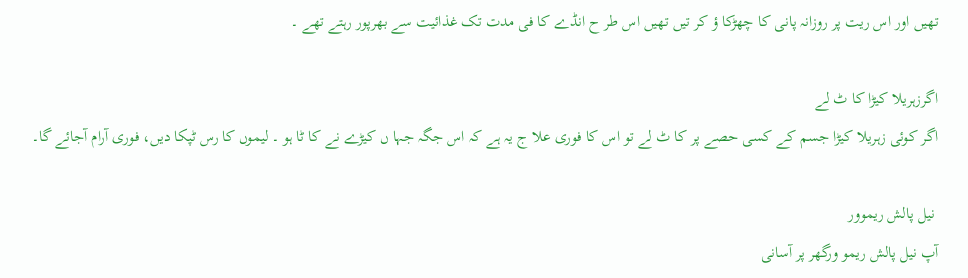تھیں اور اس ریت پر روزانہ پانی کا چھڑکا ؤ کر تیں تھیں اس طر ح انڈے کا فی مدت تک غذائیت سے بھرپور رہتے تھے ۔

اگرزہریلا کیڑا کا ٹ لے
اگر کوئی زہریلا کیڑا جسم کے کسی حصے پر کا ٹ لے تو اس کا فوری علا ج یہ ہے کہ اس جگہ جہا ں کیڑے نے کا ٹا ہو ۔ لیموں کا رس ٹپکا دیں، فوری آرام آجائے گا۔

 نیل پالش ریموور
آپ نیل پالش ریمو ورگھر پر آسانی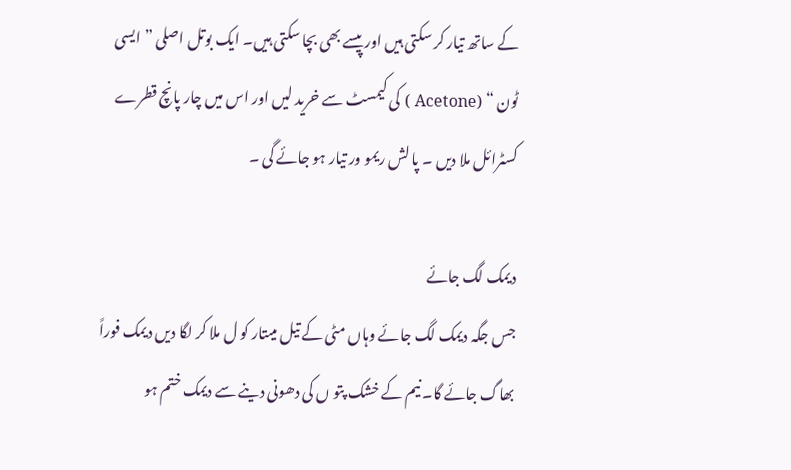کے ساتھ تیار کر سکتی ہیں اور پیسے بھی بچا سکتی ہیں۔ ایک بوتل اصلی ” ایسی ٹون “ (Acetone ) کی کیمسٹ سے خرید لیں اور اس میں چار پانچ قطرے کسٹرائل ملا دیں ۔ پا لش ریمو ور تیار ہو جائے گی ۔

دیمک لگ جائے
جس جگہ دیمک لگ جائے وہاں مٹی کے تیل میںتار کو ل ملا کر لگا دیں دیمک فوراً بھاگ جائے گا۔ نیم کے خشک پتو ں کی دھونی دینے سے دیمک ختم ہو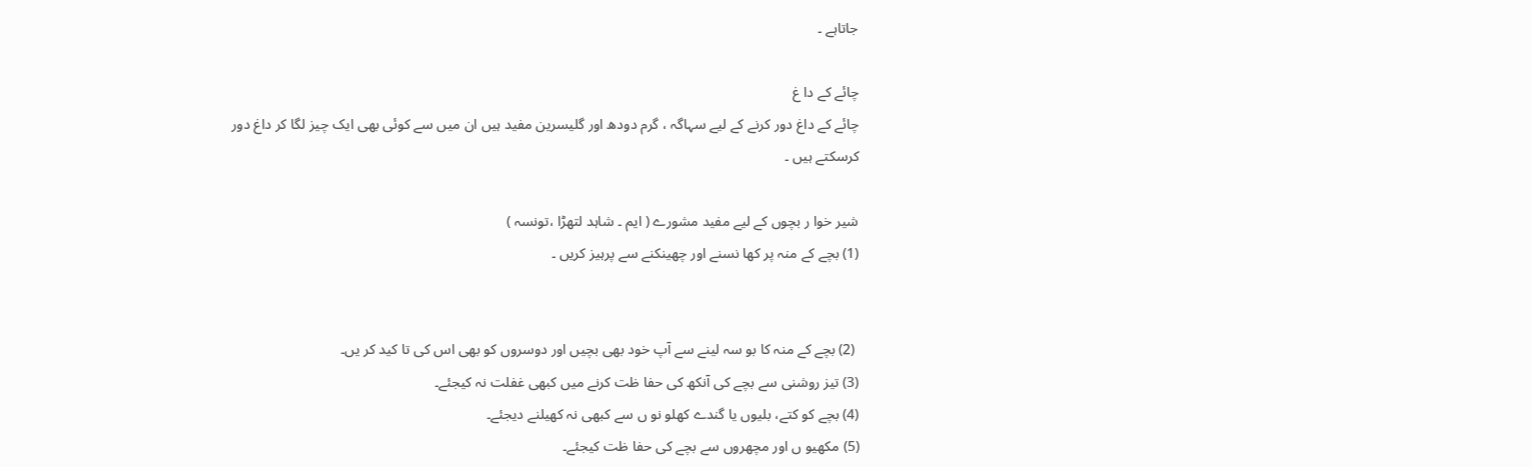جاتاہے ۔

چائے کے دا غ
چائے کے داغ دور کرنے کے لیے سہاگہ ، گرم دودھ اور گلیسرین مفید ہیں ان میں سے کوئی بھی ایک چیز لگا کر داغ دور کرسکتے ہیں ۔

شیر خوا ر بچوں کے لیے مفید مشورے ( ایم ۔ شاہد لتھڑا ،تونسہ )
(1) بچے کے منہ پر کھا نسنے اور چھینکنے سے پرہیز کریں ۔


 (2) بچے کے منہ کا بو سہ لینے سے آپ خود بھی بچیں اور دوسروں کو بھی اس کی تا کید کر یں۔
(3) تیز روشنی سے بچے کی آنکھ کی حفا ظت کرنے میں کبھی غفلت نہ کیجئے۔
(4) بچے کو کتے، بلیوں یا گندے کھلو نو ں سے کبھی نہ کھیلنے دیجئے۔
(5) مکھیو ں اور مچھروں سے بچے کی حفا ظت کیجئے۔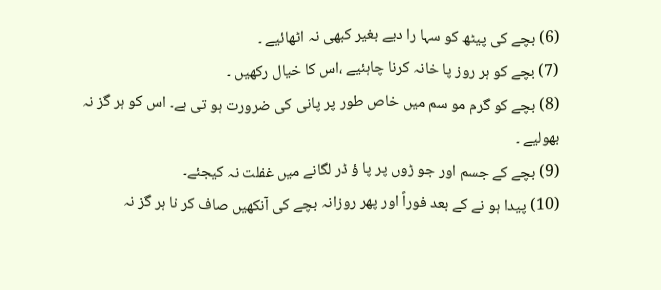(6) بچے کی پیٹھ کو سہا را دیے بغیر کبھی نہ اٹھائیے ۔
(7) بچے کو ہر روز پا خانہ کرنا چاہئیے ،اس کا خیال رکھیں ۔
(8) بچے کو گرم مو سم میں خاص طور پر پانی کی ضرورت ہو تی ہے۔ اس کو ہر گز نہ بھولیے ۔
(9) بچے کے جسم اور جو ڑوں پر پا ؤ ڈر لگانے میں غفلت نہ کیجئے۔
(10) پیدا ہو نے کے بعد فوراً اور پھر روزانہ بچے کی آنکھیں صاف کر نا ہر گز نہ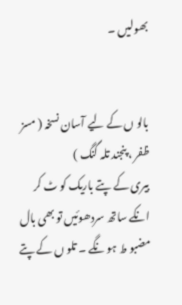بھولیں ۔


بالو ں کے لیے آسان نسخہ ( مسز ظفر ، پنجند تلہ گنگ )
بیری کے پتے باریک کو ٹ کر انکے ساتھ سردھوئیں تو بھی بال مضبو ط ہو نگے ۔ تلو ں کے پتے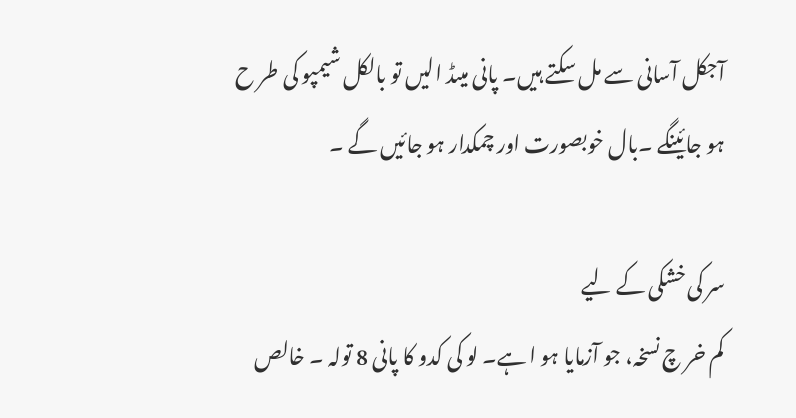آجکل آسانی سے مل سکتے ہیں۔ پانی میںڈ الیں تو بالکل شیمپو کی طر ح ہو جائینگے ۔بال خوبصورت اور چمکدار ہو جائیں گے ۔

سر کی خشکی کے لیے
کم خر چ نسخہ، جو آزمایا ہو ا ہے۔ لو کی کدو کا پانی 8 تولہ ۔ خالص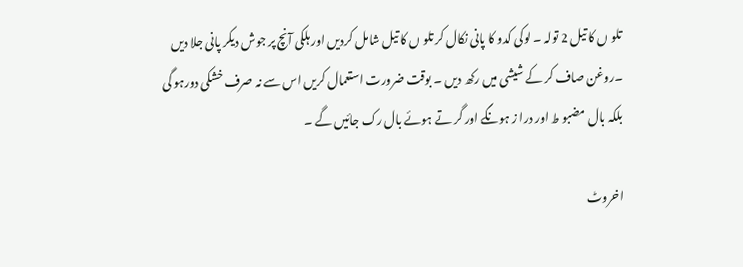تلو ں کا تیل 2 تولہ ۔ لوکی کدو کا پانی نکال کر تلو ں کا تیل شامل کردیں اور ہلکی آنچ پر جوش دیکر پانی جلا دیں ۔روغن صاف کر کے شیشی میں رکھ دیں ۔ بوقت ضرورت استعمال کریں اس سے نہ صرف خشکی دورہو گی بلکہ بال مضبو ط اور درا ز ہونگے اور گر تے ہوئے بال رک جائیں گے ۔

اخروٹ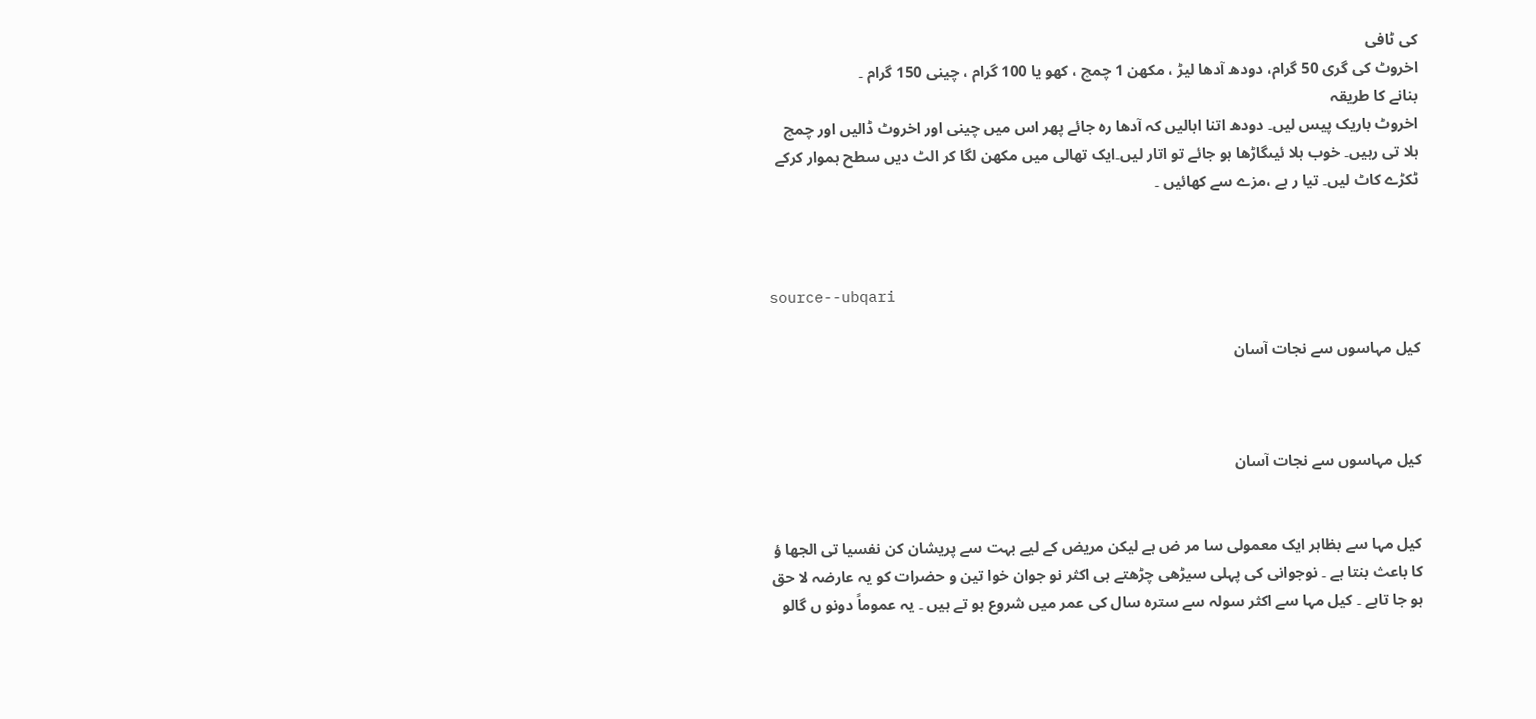کی ٹافی
اخروٹ کی گری 50 گرام، دودھ آدھا لیڑ ، مکھن 1 چمچ ، کھو یا 100 گرام ، چینی 150 گرام ۔
بنانے کا طریقہ
اخروٹ باریک پیس لیں۔ دودھ اتنا ابالیں کہ آدھا رہ جائے پھر اس میں چینی اور اخروٹ ڈالیں اور چمچ ہلا تی رہیں۔ خوب ہلا ئیںگاڑھا ہو جائے تو اتار لیں۔ایک تھالی میں مکھن لگا کر الٹ دیں سطح ہموار کرکے ٹکڑے کاٹ لیں۔ تیا ر ہے ،مزے سے کھائیں ۔



source--ubqari

کیل مہاسوں سے نجات آسان



کیل مہاسوں سے نجات آسان


کیل مہا سے بظاہر ایک معمولی سا مر ض ہے لیکن مریض کے لیے بہت سے پریشان کن نفسیا تی الجھا ؤ کا باعث بنتا ہے ۔ نوجوانی کی پہلی سیڑھی چڑھتے ہی اکثر نو جوان خوا تین و حضرات کو یہ عارضہ لا حق ہو جا تاہے ۔ کیل مہا سے اکثر سولہ سے سترہ سال کی عمر میں شروع ہو تے ہیں ۔ یہ عموماً دونو ں گالو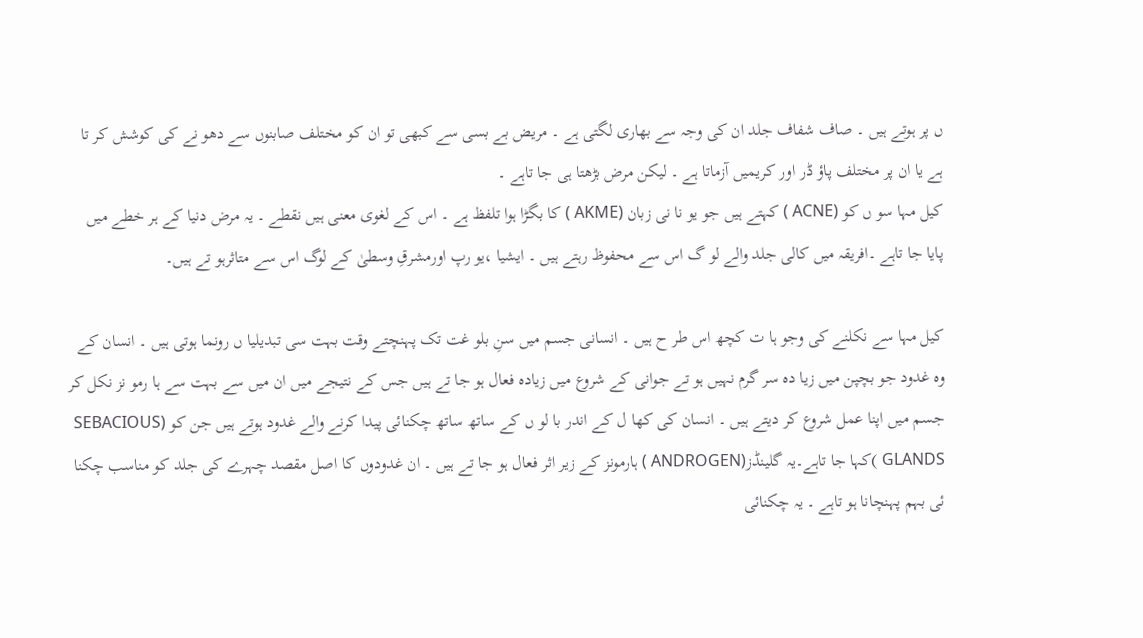ں پر ہوتے ہیں ۔ صاف شفاف جلد ان کی وجہ سے بھاری لگتی ہے ۔ مریض بے بسی سے کبھی تو ان کو مختلف صابنوں سے دھو نے کی کوشش کر تا ہے یا ان پر مختلف پاؤ ڈر اور کریمیں آزماتا ہے ۔ لیکن مرض بڑھتا ہی جا تاہے ۔
کیل مہا سو ں کو (ACNE ) کہتے ہیں جو یو نا نی زبان (AKME ) کا بگڑا ہوا تلفظ ہے ۔ اس کے لغوی معنی ہیں نقطے ۔ یہ مرض دنیا کے ہر خطے میں پایا جا تاہے ۔افریقہ میں کالی جلد والے لو گ اس سے محفوظ رہتے ہیں ۔ ایشیا ،یو رپ اورمشرقِ وسطیٰ کے لوگ اس سے متاثرہو تے ہیں۔

کیل مہا سے نکلنے کی وجو ہا ت کچھ اس طر ح ہیں ۔ انسانی جسم میں سنِ بلو غت تک پہنچتے وقت بہت سی تبدیلیا ں رونما ہوتی ہیں ۔ انسان کے وہ غدود جو بچپن میں زیا دہ سر گرم نہیں ہو تے جوانی کے شروع میں زیادہ فعال ہو جا تے ہیں جس کے نتیجے میں ان میں سے بہت سے ہا رمو نز نکل کر جسم میں اپنا عمل شروع کر دیتے ہیں ۔ انسان کی کھا ل کے اندر با لو ں کے ساتھ ساتھ چکنائی پیدا کرنے والے غدود ہوتے ہیں جن کو (SEBACIOUS GLANDS )کہا جا تاہے۔یہ گلینڈز(ANDROGEN ) ہارمونز کے زیر اثر فعال ہو جا تے ہیں ۔ ان غدودوں کا اصل مقصد چہرے کی جلد کو مناسب چکنا ئی بہم پہنچانا ہو تاہے ۔ یہ چکنائی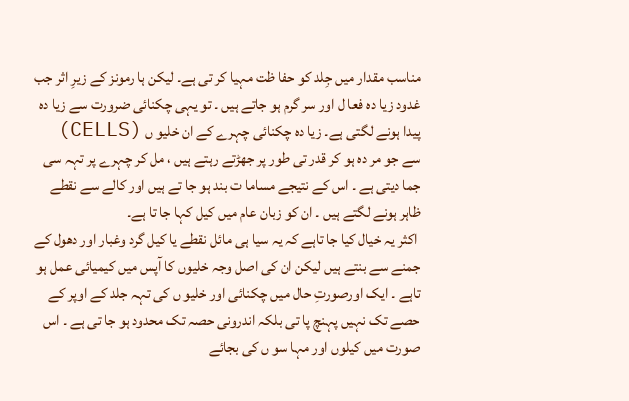مناسب مقدار میں جِلد کو حفا ظت مہیا کر تی ہے۔ لیکن ہا رمونز کے زیرِ اثر جب غدود زیا دہ فعا ل اور سر گرم ہو جاتے ہیں ۔ تو یہی چکنائی ضرورت سے زیا دہ پیدا ہونے لگتی ہے۔ زیا دہ چکنائی چہرے کے ان خلیو ں (CELLS) سے جو مر دہ ہو کر قدر تی طور پر جھڑتے رہتے ہیں ، مل کر چہرے پر تہہ سی جما دیتی ہے ۔ اس کے نتیجے مساما ت بند ہو جا تے ہیں اور کالے سے نقطے ظاہر ہونے لگتے ہیں ۔ ان کو زبان عام میں کیل کہا جا تا ہے۔
 اکثر یہ خیال کیا جا تاہے کہ یہ سیا ہی مائل نقطے یا کیل گرد وغبار اور دھول کے جمنے سے بنتے ہیں لیکن ان کی اصل وجہ خلیوں کا آپس میں کیمیائی عمل ہو تاہے ۔ ایک اورصورتِ حال میں چکنائی اور خلیو ں کی تہہ جلد کے اوپر کے حصے تک نہیں پہنچ پا تی بلکہ اندرونی حصہ تک محدود ہو جا تی ہے ۔ اس صورت میں کیلوں اور مہا سو ں کی بجائے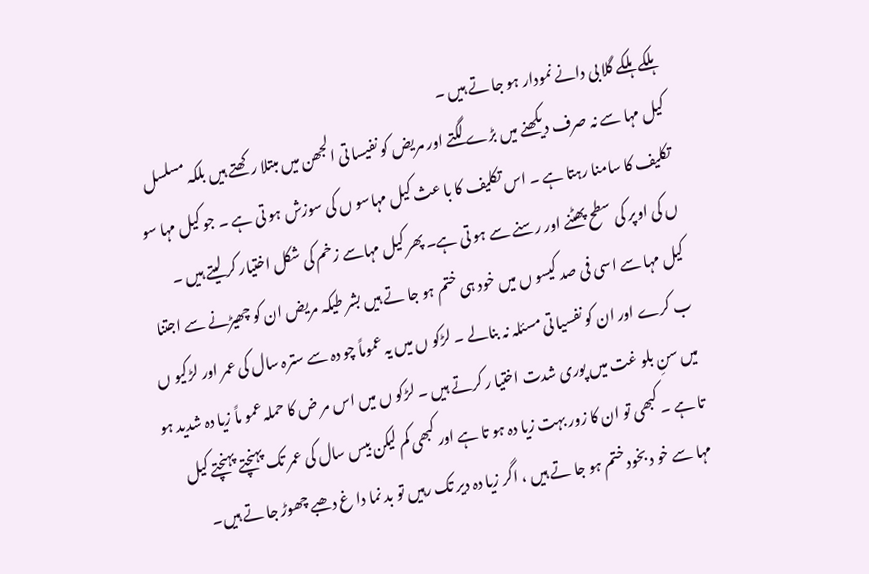ہلکے ہلکے گلا بی دانے نمودار ہو جا تے ہیں ۔
کیل مہا سے نہ صرف دیکھنے میں بڑے لگتے اور مریض کو نفیسا تی الجھن میں مبتلا رکھتے ہیں بلکہ مسلسل تکلیف کا سامنا رہتا ہے ۔ اس تکلیف کا با عث کیل مہاسو ں کی سوزش ہو تی ہے ۔ جو کیل مہا سو ں کی اوپر کی سطح پھٹنے اور رسنے سے ہو تی ہے۔ پھر کیل مہاسے زخم کی شکل اختیار کر لیتے ہیں ۔
کیل مہا سے اسی فی صد کیسو ں میں خود ہی ختم ہو جا تے ہیں بشر طیکہ مریض ان کو چھیڑنے سے اجتنا ب کرے اور ان کو نفسیا تی مسئلہ نہ بنالے ۔ لڑکو ں میں یہ عموماً چو دہ سے سترہ سال کی عمر اور لڑکیو ں میں سنِ بلو غت میں پوری شدت اختیا ر کرتے ہیں ۔ لڑکو ں میں اس مر ض کا حملہ عمو ماً زیا دہ شدید ہو تا ہے ۔ کبھی تو ان کا زور بہت زیا دہ ہو تا ہے اور کبھی کم لیکن بیس سال کی عمر تک پہنچتے پہنچتے کیل مہا سے خو د بخود ختم ہو جا تے ہیں ، اگر زیا دہ دیر تک رہیں تو بد نما دا غ دھبے چھوڑ جا تے ہیں۔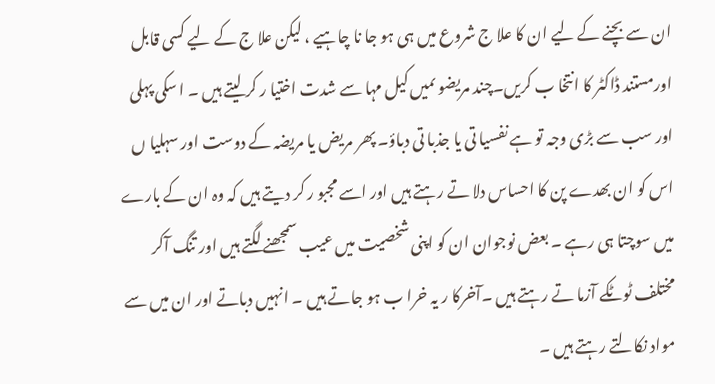ان سے بچنے کے لیے ان کا علا ج شروع میں ہی ہو جا نا چاہیے ، لیکن علا ج کے لیے کسی قابل اورمستند ڈاکٹر کا انتخا ب کریں۔چند مریضو ںمیں کیل مہا سے شدت اختیا ر کر لیتے ہیں ۔ ا سکی پہلی اور سب سے بڑی وجہ تو ہے نفسیا تی یا جذبا تی دباؤ۔ پھر مریض یا مریضہ کے دوست اور سہلیا ں اس کو ان بھدے پن کا احساس دلا تے رہتے ہیں اور اسے مجبو ر کر دیتے ہیں کہ وہ ان کے بارے میں سوچتا ہی رہے ۔ بعض نوجوان ان کو اپنی شخصیت میں عیب سمجھنے لگتے ہیں اور تنگ آکر مختلف ٹوٹکے آزما تے رہتے ہیں ۔آخرکا ر یہ خرا ب ہو جاتے ہیں ۔ انہیں دباتے اور ان میں سے مواد نکالتے رہتے ہیں ۔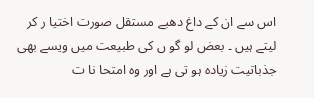اس سے ان کے داغ دھبے مستقل صورت اختیا ر کر لیتے ہیں ۔ بعض لو گو ں کی طبیعت میں ویسے بھی جذباتیت زیادہ ہو تی ہے اور وہ امتحا نا ت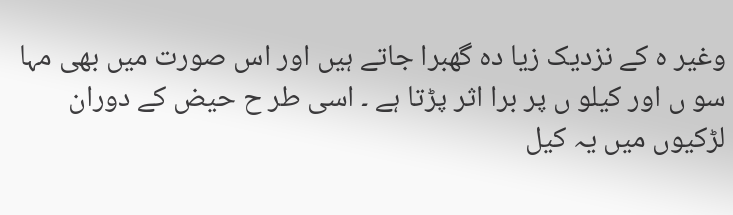وغیر ہ کے نزدیک زیا دہ گھبرا جاتے ہیں اور اس صورت میں بھی مہا سو ں اور کیلو ں پر برا اثر پڑتا ہے ۔ اسی طر ح حیض کے دوران لڑکیوں میں یہ کیل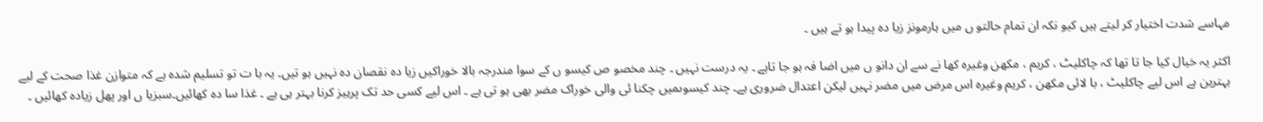مہاسے شدت اختیار کر لیتے ہیں کیو نکہ ان تمام حالتو ں میں ہارمونز زیا دہ پیدا ہو تے ہیں ۔

اکثر یہ خیال کیا جا تا تھا کہ چاکلیٹ ، کریم ، مکھن وغیرہ کھا نے سے ان دانو ں میں اضا فہ ہو جا تاہے ۔ یہ درست نہیں ۔ چند مخصو ص کیسو ں کے سوا مندرجہ بالا خوراکیں زیا دہ نقصان دہ نہیں ہو تیں۔ یہ با ت تو تسلیم شدہ ہے کہ متوازن غذا صحت کے لیے بہترین ہے اس لیے چاکلیٹ ، با لائی مکھن ، کریم وغیرہ اس مرض میں مضر نہیں لیکن اعتدال ضروری ہے۔ چند کیسوںمیں چکنا ئی والی خوراک مضر بھی ہو تی ہے ۔ اس لیے کسی حد تک پرہیز کرنا بہتر ہی ہے ۔ غذا سا دہ کھائیں۔سبزیا ں اور پھل زیادہ کھائیں ۔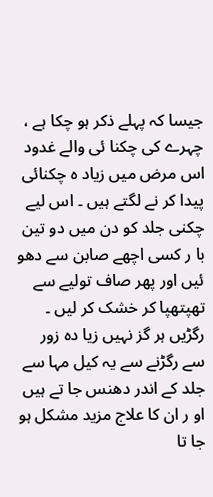جیسا کہ پہلے ذکر ہو چکا ہے ، چہرے کی چکنا ئی والے غدود اس مرض میں زیاد ہ چکنائی پیدا کر نے لگتے ہیں ۔ اس لیے چکنی جلد کو دن میں دو تین با ر کسی اچھے صابن سے دھو ئیں اور پھر صاف تولیے سے تھپتھپا کر خشک کر لیں ۔ رگڑیں ہر گز نہیں زیا دہ زور سے رگڑنے سے یہ کیل مہا سے جلد کے اندر دھنس جا تے ہیں او ر ان کا علاج مزید مشکل ہو جا تا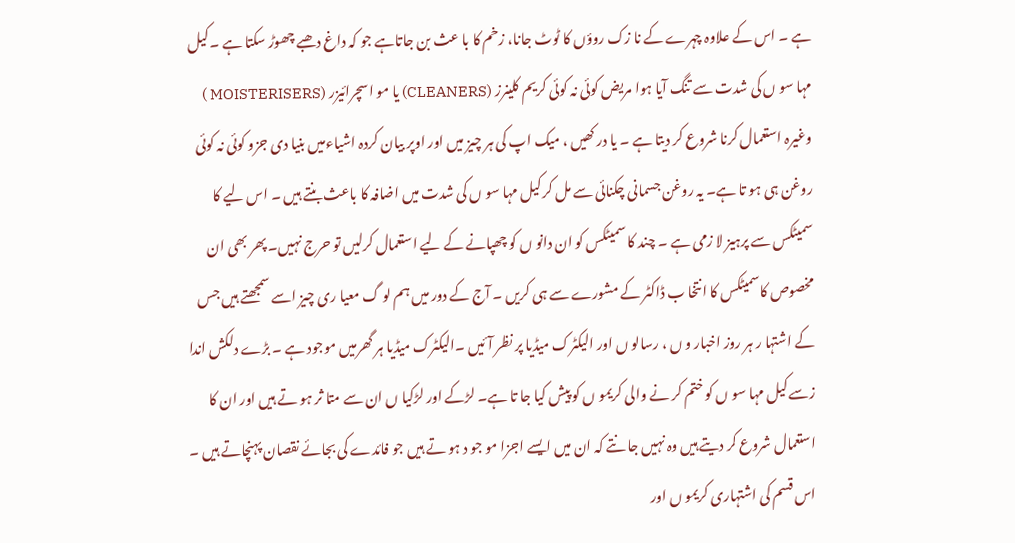ہے ۔ اس کے علاوہ چہرے کے نا زک روؤں کا ٹوٹ جانا، زخم کا با عث بن جاتاہے جو کہ داغ دھبے چھوڑ سکتا ہے ۔ کیل مہا سو ں کی شدت سے تنگ آیا ہوا مریض کوئی نہ کوئی کریم کلینرز (CLEANERS) یا مو اسچرائیزر (MOISTERISERS ) وغیرہ استعمال کرنا شروع کر دیتا ہے ۔ یا در کھیں ، میک اپ کی ہر چیز میں اور اوپر بیان کردہ اشیاءمیں بنیا دی جزو کوئی نہ کوئی روغن ہی ہو تا ہے۔ یہ روغن جسمانی چکنائی سے مل کر کیل مہا سو ں کی شدت میں اضافہ کا باعث بنتے ہیں ۔ اس لیے کا سمیٹکس سے پرہیز لا زمی ہے ۔ چند کا سمیٹکس کو ان دانو ں کو چھپانے کے لیے استعمال کرلیں تو حرج نہیں۔ پھر بھی ان مخصوص کاسمیٹکس کا انتخا ب ڈاکٹر کے مشورے سے ہی کریں ۔ آج کے دور میں ہم لو گ معیا ری چیز اسے سمجھتے ہیں جس کے اشتہا ر ہر روز اخبار و ں ، رسالو ں اور الیکٹرک میڈیا پر نظر آئیں ۔الیکٹرک میڈیا ہر گھرمیں موجود ہے ۔ بڑے دلکش اندا زسے کیل مہا سو ں کو ختم کر نے والی کریمو ں کو پیش کیا جا تا ہے۔ لڑکے اور لڑکیا ں ان سے متا ثر ہو تے ہیں اور ان کا استعمال شروع کر دیتے ہیں وہ نہیں جا نتے کہ ان میں ایسے اجزا مو جو د ہو تے ہیں جو فائدے کی بجائے نقصان پہنچاتے ہیں ۔ اس قسم کی اشتہاری کریمو ں اور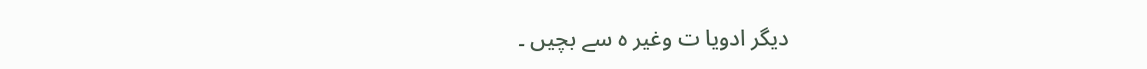دیگر ادویا ت وغیر ہ سے بچیں ۔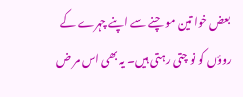بعض خوا تین مو چنے سے اپنے چہرے کے روؤں کو نو چتی رہتی ہیں۔ یہ بھی اس مر ض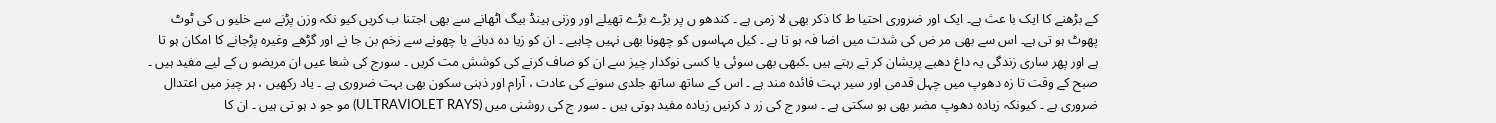کے بڑھنے کا ایک با عث ہے۔ ایک اور ضروری احتیا ط کا ذکر بھی لا زمی ہے ۔ کندھو ں پر بڑے بڑے تھیلے اور وزنی ہینڈ بیگ اٹھانے سے بھی اجتنا ب کریں کیو نکہ وزن پڑنے سے خلیو ں کی ٹوٹ پھوٹ ہو تی ہے۔ اس سے بھی مر ض کی شدت میں اضا فہ ہو تا ہے ۔ کیل مہاسوں کو چھونا بھی نہیں چاہیے ۔ ان کو زیا دہ دبانے یا چھونے سے زخم بن جا نے اور گڑھے وغیرہ پڑجانے کا امکان ہو تا ہے اور پھر ساری زندگی یہ داغ دھبے پریشان کر تے رہتے ہیں ۔کبھی بھی سوئی یا کسی نوکدار چیز سے ان کو صاف کرنے کی کوشش مت کریں ۔ سورج کی شعا عیں ان مریضو ں کے لیے مفید ہیں ۔ صبح کے وقت تا زہ دھوپ میں چہل قدمی اور سیر بہت فائدہ مند ہے ۔ اس کے ساتھ ساتھ جلدی سونے کی عادت ، آرام اور ذہنی سکون بھی بہت ضروری ہے ۔ یاد رکھیں ، ہر چیز میں اعتدال ضروری ہے ۔ کیونکہ زیادہ دھوپ مضر بھی ہو سکتی ہے ۔ سور ج کی زر د کرنیں زیادہ مفید ہوتی ہیں ۔ سور ج کی روشنی میں (ULTRAVIOLET RAYS) مو جو د ہو تی ہیں ۔ ان کا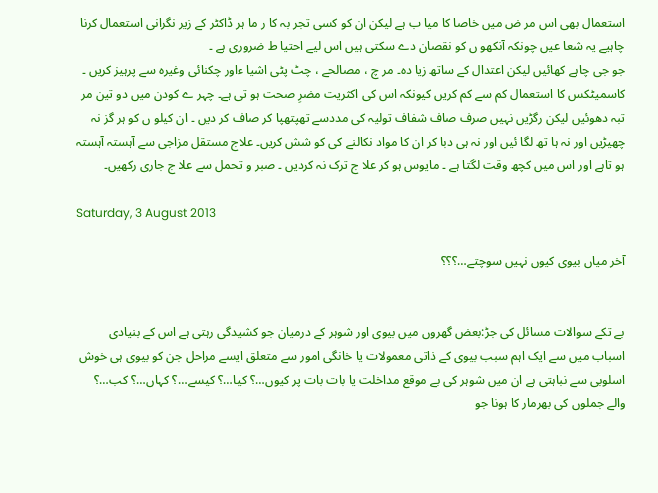استعمال بھی اس مر ض میں خاصا کا میا ب ہے لیکن ان کو کسی تجر بہ کا ر ما ہر ڈاکٹر کے زیر نگرانی استعمال کرنا چاہیے یہ شعا عیں چونکہ آنکھو ں کو نقصان دے سکتی ہیں اس لیے احتیا ط ضروری ہے ۔
جو جی چاہے کھائیں لیکن اعتدال کے ساتھ زیا دہ۔ مر چ ، مصالحے ، چٹ پٹی اشیا ءاور چکنائی وغیرہ سے پرہیز کریں ۔ کاسمیٹکس کا استعمال کم سے کم کریں کیونکہ اس کی اکثریت مضرِ صحت ہو تی ہے۔ چہر ے کودن میں دو تین مر تبہ دھوئیں لیکن رگڑیں نہیں صرف صاف شفاف تولیہ کی مددسے تھپتھپا کر صاف کر دیں ۔ ان کیلو ں کو ہر گز نہ چھیڑیں اور نہ ہا تھ لگا ئیں اور نہ ہی دبا کر ان کا مواد نکالنے کی کو شش کریں۔ علاج مستقل مزاجی سے آہستہ آہستہ ہو تاہے اور اس میں کچھ وقت لگتا ہے ۔ مایوس ہو کر علا ج ترک نہ کردیں ۔ صبر و تحمل سے علا ج جاری رکھیں۔

Saturday, 3 August 2013

آخر میاں بیوی کیوں نہیں سوچتے…؟؟؟


بے تکے سوالات مسائل کی جڑ:بعض گھروں میں بیوی اور شوہر کے درمیان جو کشیدگی رہتی ہے اس کے بنیادی اسباب میں سے ایک اہم سبب بیوی کے ذاتی معمولات یا خانگی امور سے متعلق ایسے مراحل جن کو بیوی ہی خوش اسلوبی سے نباہتی ہے ان میں شوہر کی بے موقع مداخلت یا بات بات پر کیوں…؟ کیا…؟ کیسے…؟ کہاں…؟ کب…؟ والے جملوں کی بھرمار کا ہونا جو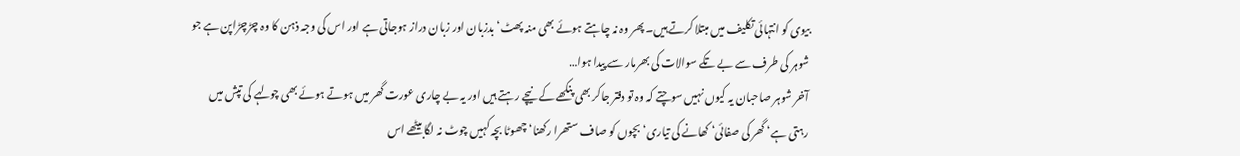بیوی کو انتہائی تکلیف میں مبتلا کرتے ہیں۔ پھر وہ نہ چاہتے ہوئے بھی منہ پھٹ‘ بدزبان اور زبان دراز ہوجاتی ہے اور اس کی وجہ ذہن کا وہ چڑچڑاپن ہے جو شوہر کی طرف سے بے تکے سوالات کی بھرمار سے پیدا ہوا…
آخر شوہر صاحبان یہ کیوں نہیں سوچتے کہ وہ تو دفتر جاکر بھی پنکھے کے نیچے رہتے ہیں اور یہ بے چاری عورت گھر میں ہوتے ہوئے بھی چولہے کی تپش میں رہتی ہے‘ گھر کی صفائی‘ کھانے کی تیاری‘ بچوں کو صاف ستھرا رکھنا‘ چھوٹا بچہ کہیں چوٹ نہ لگابیٹھے اس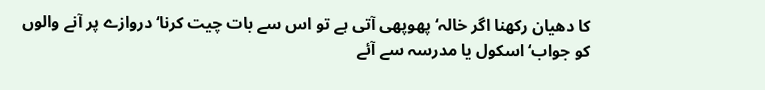کا دھیان رکھنا اگر خالہ‘ پھوپھی آتی ہے تو اس سے بات چیت کرنا‘ دروازے پر آنے والوں کو جواب‘ اسکول یا مدرسہ سے آئے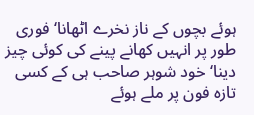ہوئے بچوں کے ناز نخرے اٹھانا‘ فوری طور پر انہیں کھانے پینے کی کوئی چیز دینا‘ خود شوہر صاحب ہی کے کسی تازہ فون پر ملے ہوئے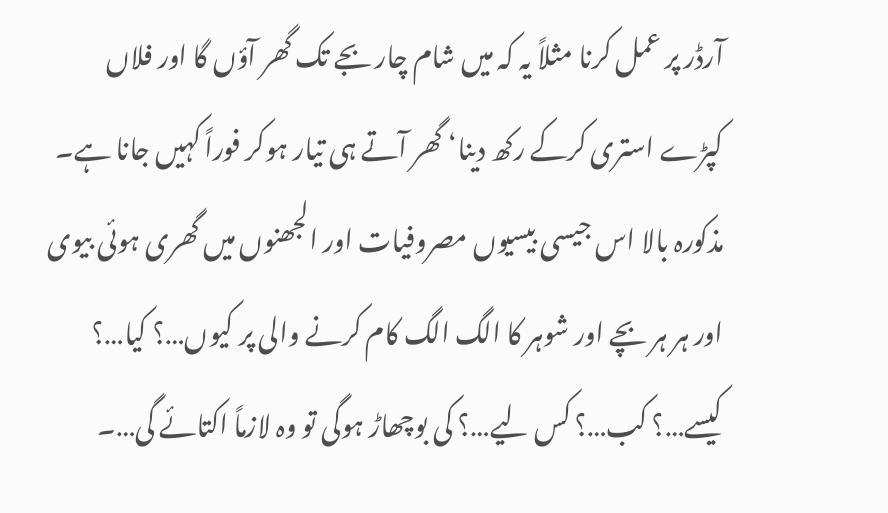آرڈر پر عمل کرنا مثلاً یہ کہ میں شام چار بجے تک گھر آؤں گا اور فلاں کپڑے استری کرکے رکھ دینا‘ گھر آتے ہی تیار ہوکر فوراً کہیں جانا ہے۔
مذکورہ بالا اس جیسی بیسیوں مصروفیات اور الجھنوں میں گھری ہوئی بیوی اور ہر ہر بچے اور شوہر کا الگ الگ کام کرنے والی پر کیوں…؟ کیا…؟ کیسے…؟ کب…؟ کس لیے…؟ کی بوچھاڑ ہوگی تو وہ لازماً اکتائے گی…۔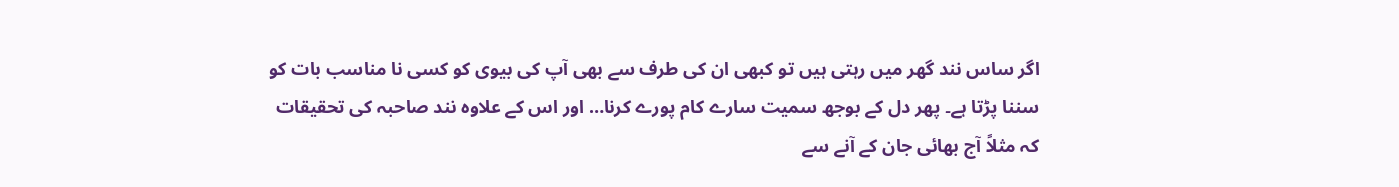اگر ساس نند گھر میں رہتی ہیں تو کبھی ان کی طرف سے بھی آپ کی بیوی کو کسی نا مناسب بات کو سننا پڑتا ہے۔ پھر دل کے بوجھ سمیت سارے کام پورے کرنا… اور اس کے علاوہ نند صاحبہ کی تحقیقات کہ مثلاً آج بھائی جان کے آنے سے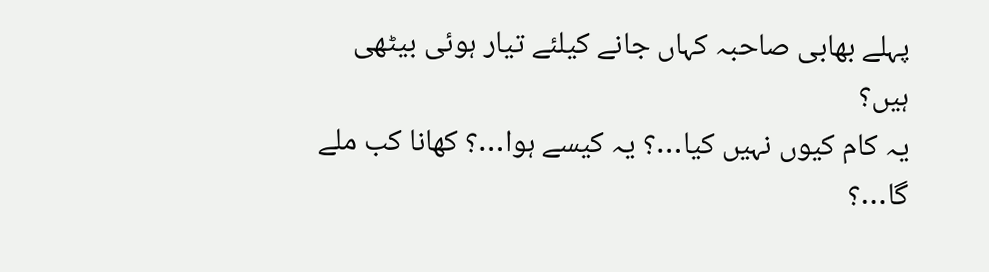پہلے بھابی صاحبہ کہاں جانے کیلئے تیار ہوئی بیٹھی ہیں؟
یہ کام کیوں نہیں کیا…؟ یہ کیسے ہوا…؟ کھانا کب ملے گا…؟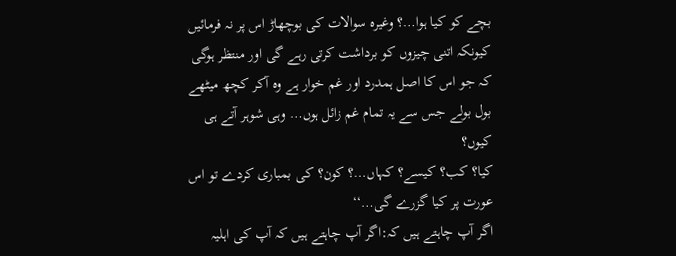بچے کو کیا ہوا…؟ وغیرہ سوالات کی بوچھاڑ اس پر نہ فرمائیں کیونکہ اتنی چیزوں کو برداشت کرتی رہے گی اور منتظر ہوگی کہ جو اس کا اصل ہمدرد اور غم خوار ہے وہ آکر کچھ میٹھے بول بولے جس سے یہ تمام غم زائل ہوں… وہی شوہر آتے ہی کیوں؟
کیا؟ کب؟ کیسے؟ کہاں…؟ کون؟ کی بمباری کردے تو اس عورت پر کیا گزرے گی…‘‘
اگر آپ چاہتے ہیں کہ:اگر آپ چاہتے ہیں کہ آپ کی اہلیہ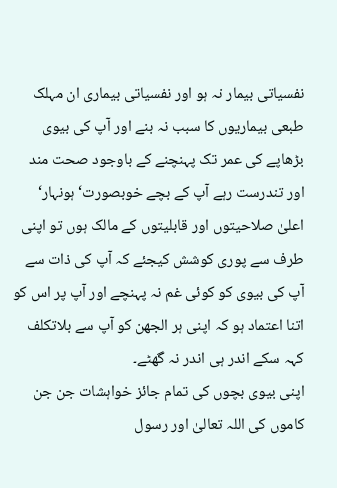نفسیاتی بیمار نہ ہو اور نفسیاتی بیماری ان مہلک طبعی بیماریوں کا سبب نہ بنے اور آپ کی بیوی بڑھاپے کی عمر تک پہنچنے کے باوجود صحت مند اور تندرست رہے آپ کے بچے خوبصورت‘ ہونہار‘ اعلیٰ صلاحیتوں اور قابلیتوں کے مالک ہوں تو اپنی طرف سے پوری کوشش کیجئے کہ آپ کی ذات سے آپ کی بیوی کو کوئی غم نہ پہنچے اور آپ پر اس کو اتنا اعتماد ہو کہ اپنی ہر الجھن کو آپ سے بلاتکلف کہہ سکے اندر ہی اندر نہ گھٹے۔
اپنی بیوی بچوں کی تمام جائز خواہشات جن جن کاموں کی اللہ تعالیٰ اور رسول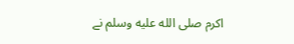اکرم صلى الله عليه وسلم نے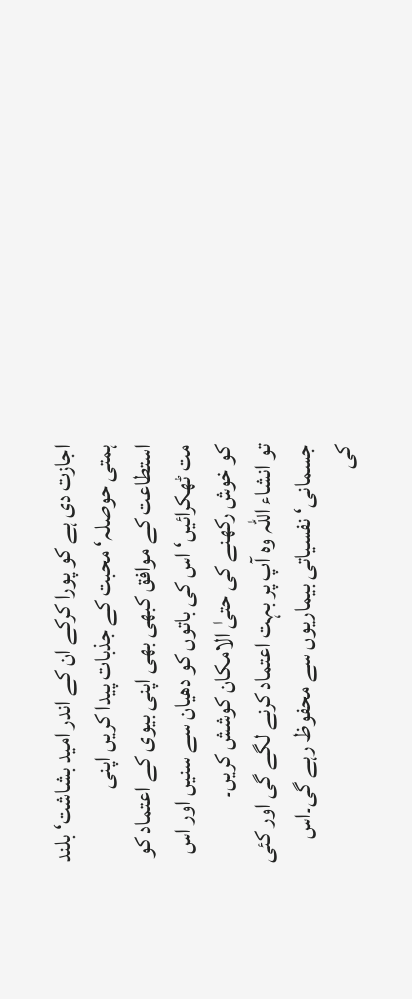اجازت دی ہے کو پورا کرکے ان کے اندر امید بشاشت‘ بلند ہمتی حوصلہ‘ محبت کے جذبات پیدا کریں اپنی استطاعت کے موافق کبھی بھی اپنی بیوی کے اعتماد کو مت ٹھکرائیں‘ اس کی باتوں کو دھیان سے سنیں اور اس کو خوش رکھنے کی حتیٰ الامکان کوشش کریں۔
تو انشاء اللہ وہ آپ پر بہت اعتماد کرنے لگے گی اور کئی جسمانی‘ نفسیاتی بیماریوں سے محفوظ رہے گی۔اس کی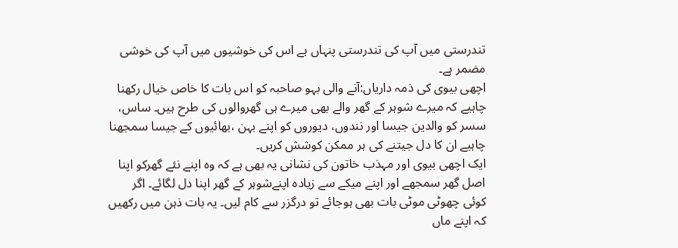تندرستی میں آپ کی تندرستی پنہاں ہے اس کی خوشیوں میں آپ کی خوشی مضمر ہے۔
اچھی بیوی کی ذمہ داریاں:آنے والی بہو صاحبہ کو اس بات کا خاص خیال رکھنا چاہیے کہ میرے شوہر کے گھر والے بھی میرے ہی گھروالوں کی طرح ہیں۔ ساس، سسر کو والدین جیسا اور نندوں، دیوروں کو اپنے بہن ،بھائیوں کے جیسا سمجھنا چاہیے ان کا دل جیتنے کی ہر ممکن کوشش کریں۔
ایک اچھی بیوی اور مہذب خاتون کی نشانی یہ بھی ہے کہ وہ اپنے نئے گھرکو اپنا اصل گھر سمجھے اور اپنے میکے سے زیادہ اپنےشوہر کے گھر اپنا دل لگائے۔ اگر کوئی چھوٹی موٹی بات بھی ہوجائے تو درگزر سے کام لیں۔ یہ بات ذہن میں رکھیں کہ اپنے ماں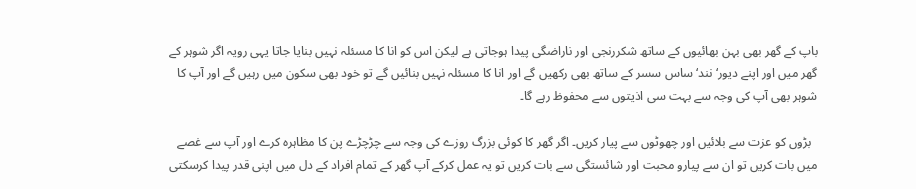باپ کے گھر بھی بہن بھائیوں کے ساتھ شکررنجی اور ناراضگی پیدا ہوجاتی ہے لیکن اس کو انا کا مسئلہ نہیں بنایا جاتا یہی رویہ اگر شوہر کے گھر میں اور اپنے دیور‘ نند‘ ساس سسر کے ساتھ بھی رکھیں گے اور انا کا مسئلہ نہیں بنائیں گے تو خود بھی سکون میں رہیں گے اور آپ کا شوہر بھی آپ کی وجہ سے بہت سی اذیتوں سے محفوظ رہے گا۔

  بڑوں کو عزت سے بلائیں اور چھوٹوں سے پیار کریں۔ اگر گھر کا کوئی بزرگ روزے کی وجہ سے چڑچڑے پن کا مظاہرہ کرے اور آپ سے غصے میں بات کریں تو ان سے پیارو محبت اور شائستگی سے بات کریں تو یہ عمل کرکے آپ گھر کے تمام افراد کے دل میں اپنی قدر پیدا کرسکتی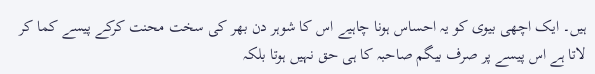ہیں۔ ایک اچھی بیوی کو یہ احساس ہونا چاہیے اس کا شوہر دن بھر کی سخت محنت کرکے پیسے کما کر لاتا ہے اس پیسے پر صرف بیگم صاحبہ کا ہی حق نہیں ہوتا بلکہ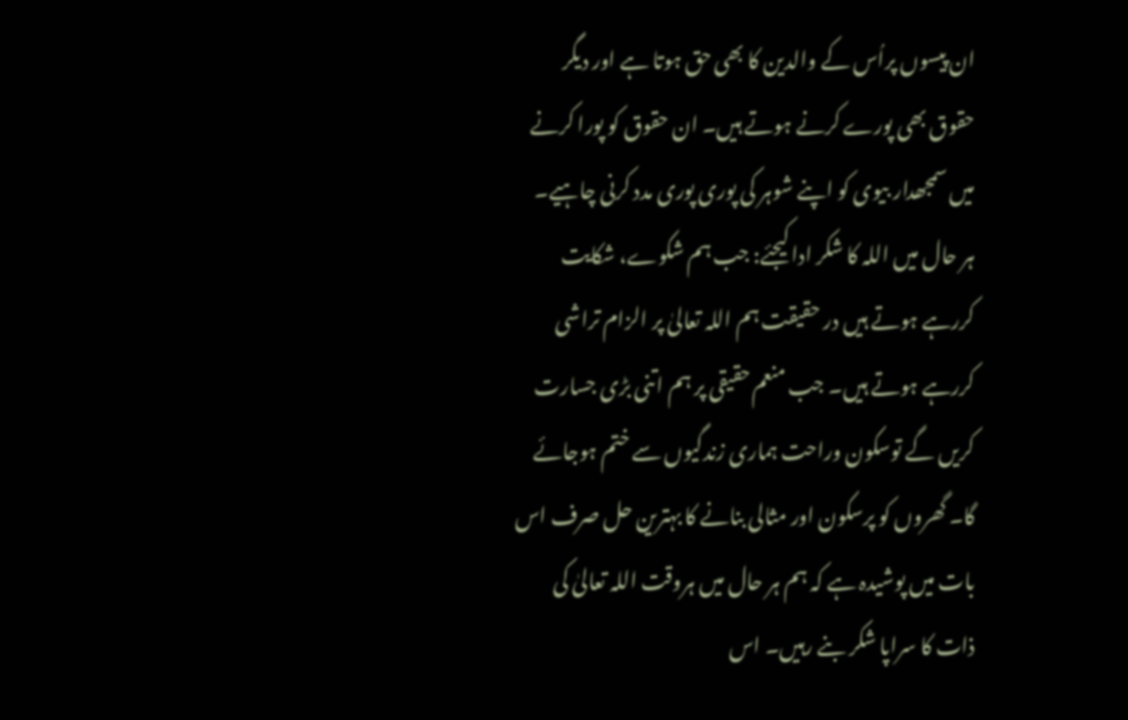ان پیسوں پراُس کے والدین کا بھی حق ہوتا ہے اور دیگر حقوق بھی پورے کرنے ہوتے ہیں۔ ان حقوق کو پورا کرنے میں سمجھدار بیوی کو اپنے شوہر کی پوری پوری مدد کرنی چاہیے۔
ہر حال میں اللہ کا شکر ادا کیجئے: جب ہم شکوے، شکایت کررہے ہوتے ہیں در حقیقت ہم اللہ تعالیٰ پر الزام تراشی کررہے ہوتے ہیں۔ جب منعم حقیقی پر ہم اتنی بڑی جسارت کریں گے توسکون وراحت ہماری زندگیوں سے ختم ہوجائے گا۔ گھروں کو پرسکون اور مثالی بنانے کا بہترین حل صرف اس بات میں پوشیدہ ہے کہ ہم ہر حال میں ہروقت اللہ تعالیٰ کی ذات کا سراپا شکر بنے رہیں۔ اس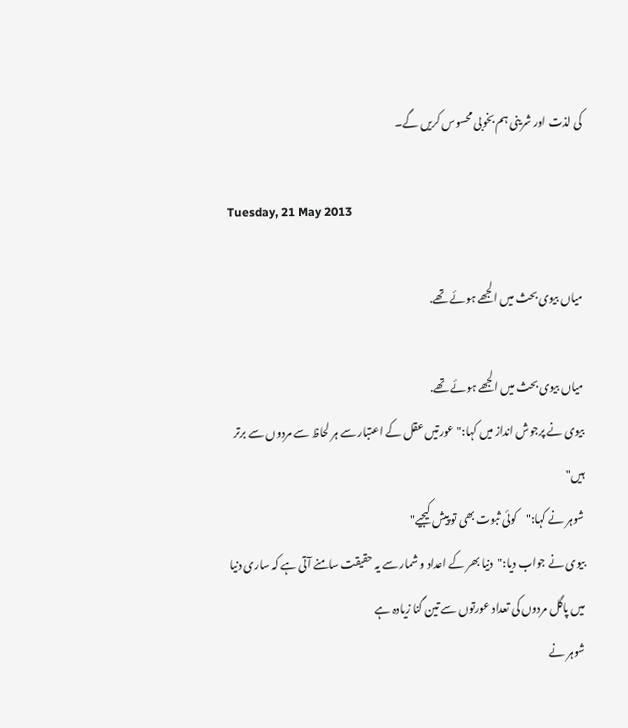کی لذت اور شرینی ہم بخوبی محسوس کریں گے۔

Tuesday, 21 May 2013

میاں بیوی بحث میں الجھے ہوئے تھے.

میاں بیوی بحث میں الجھے ہوئے تھے.
بیوی نے پرجوش انداز میں کہا:"عورتیں عقل کے اعتبار سے ہر لحاظ سے مردوں سے برتر ہیں"
شوہر نے کہا:"کوئی ثبوت بھی تو پیش کیجیے"
بیوی نے جواب دیا:"دنیا بھر کے اعداد و شمار سے یہ حقیقت سامنے آتی ہے کہ ساری دنیا میں پاگل مردوں کی تعداد عورتوں سے تین گنا زیادہ ہے
شوہر نے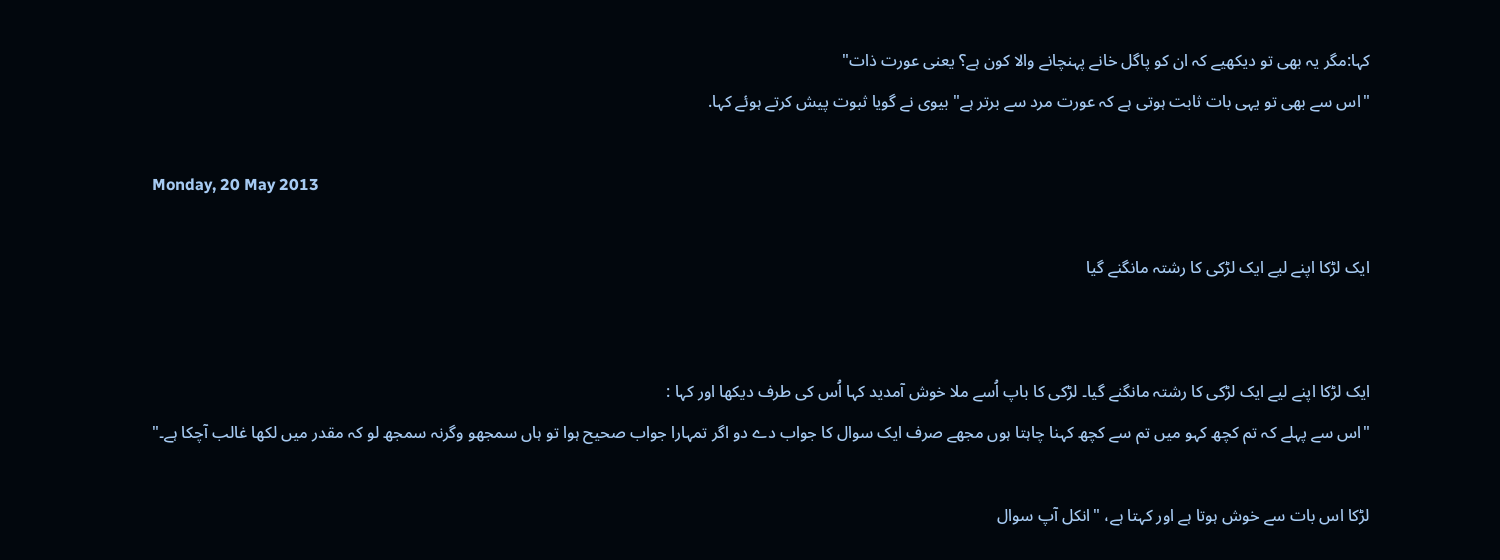کہا:مگر یہ بھی تو دیکھیے کہ ان کو پاگل خانے پہنچانے والا کون ہے؟ یعنی عورت ذات"
"اس سے بھی تو یہی بات ثابت ہوتی ہے کہ عورت مرد سے برتر ہے" بیوی نے گویا ثبوت پیش کرتے ہوئے کہا.

Monday, 20 May 2013

ایک لڑکا اپنے لیے ایک لڑکی کا رشتہ مانگنے گیا


ایک لڑکا اپنے لیے ایک لڑکی کا رشتہ مانگنے گیا۔ لڑکی کا باپ اُسے ملا خوش آمدید کہا اُس کی طرف دیکھا اور کہا :
"اس سے پہلے کہ تم کچھ کہو میں تم سے کچھ کہنا چاہتا ہوں مجھے صرف ایک سوال کا جواب دے دو اگر تمہارا جواب صحیح ہوا تو ہاں سمجھو وگرنہ سمجھ لو کہ مقدر میں لکھا غالب آچکا ہے۔"

لڑکا اس بات سے خوش ہوتا ہے اور کہتا ہے، "انکل آپ سوال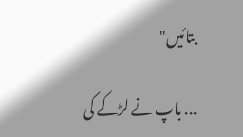بتائیں"

... باپ نے لڑکے کی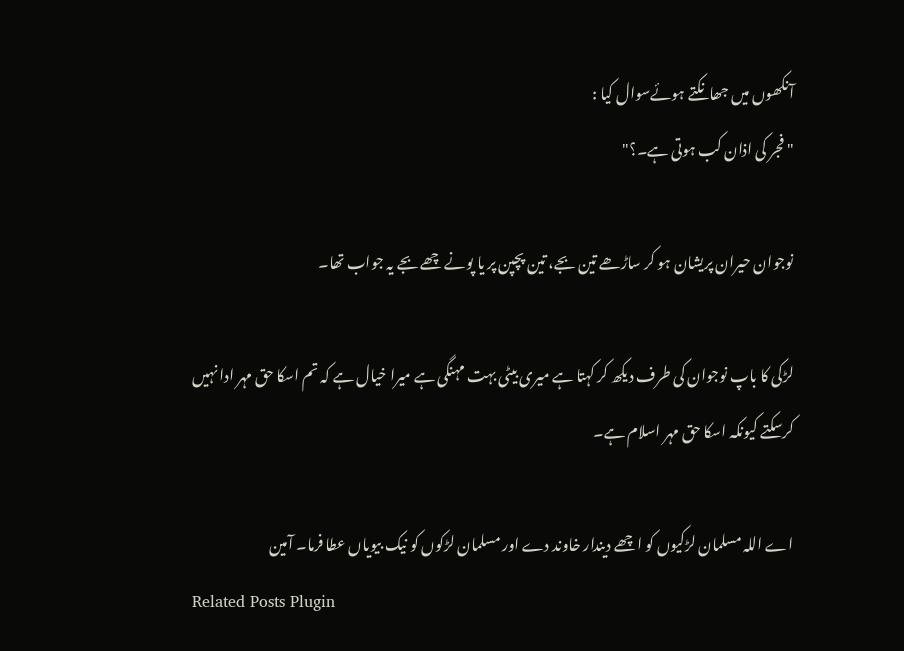آنکھوں میں جھانکتے ہوئےسوال کیا :
"فجر کی اذان کب ہوتی ہے۔؟"

نوجوان حیران پریشان ہو کر ساڑھے تین بجے، تین پچپن پر یا پونے چھے بجے یہ جواب تھا۔

لڑکی کا باپ نوجوان کی طرف دیکھ کر کہتا ہے میری بیٹی بہت مہنگی ہے میرا خیال ہے کہ تم اسکا حق مہر ادا نہیں کرسکتے کیونکہ اسکا حق مہر اسلام ہے۔

اے اللہ مسلمان لڑکیوں کو اچھے دیندار خاوند دے اور مسلمان لڑکوں کو نیک بیویاں عطا فرما۔ آمین
Related Posts Plugin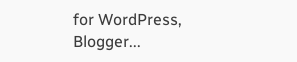for WordPress, Blogger...